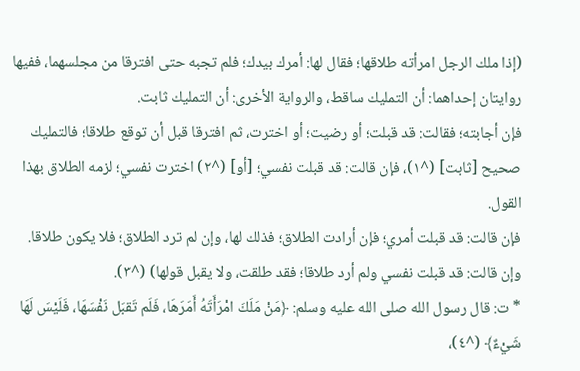(إذا ملك الرجل امرأته طلاقها؛ فقال لها: أمرك بيدك؛ فلم تجبه حتى افترقا من مجلسهما، ففيها روايتان إحداهما: أن التمليك ساقط، والرواية الأخرى: أن التمليك ثابت.
فإن أجابته؛ فقالت: قد قبلت؛ أو رضيت؛ أو اخترت، ثم افترقا قبل أن توقع طلاقا؛ فالتمليك صحيح [ثابت] (^١)، فإن قالت: قد قبلت نفسي؛ [أو] (^٢) اخترت نفسي؛ لزمه الطلاق بهذا القول.
فإن قالت: قد قبلت أمري؛ فإن أرادت الطلاق؛ فذلك لها، وإن لم ترد الطلاق؛ فلا يكون طلاقا.
وإن قالت: قد قبلت نفسي ولم أرد طلاقا؛ فقد طلقت، ولا يقبل قولها) (^٣).
* ت: قال رسول الله صلى الله عليه وسلم: ﴿مَنْ مَلَكَ امْرَأَتَهُ أَمَرَهَا، فَلَم تَقبَل نَفْسَهَا، فَلَيْسَ لَهَا شَيْءٌ﴾ (^٤)،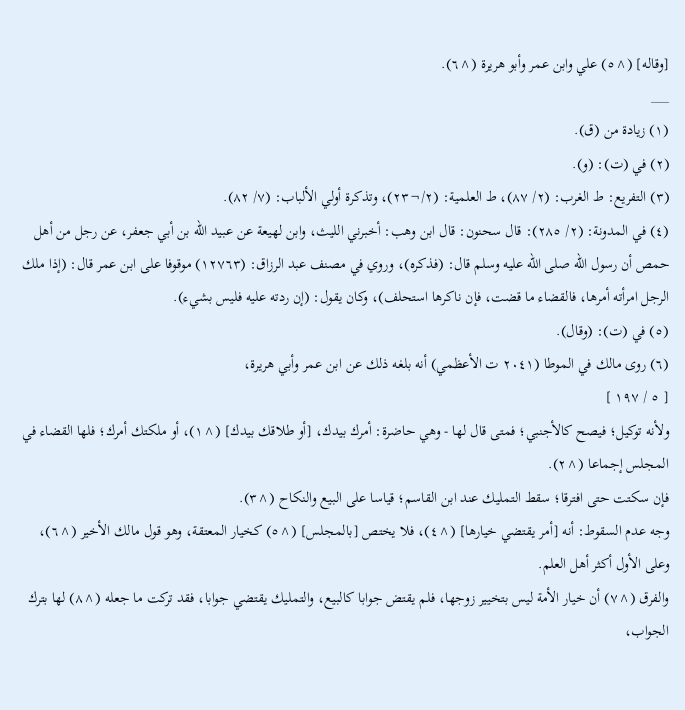[وقاله] (^٥) علي وابن عمر وأبو هريرة (^٦).
___
(١) زيادة من (ق).
(٢) في (ت): (و).
(٣) التفريع: ط الغرب: (٢/ ٨٧)، ط العلمية: (٢/¬٢٣)، وتذكرة أولي الألباب: (٧/ ٨٢).
(٤) في المدونة: (٢/ ٢٨٥): قال سحنون: قال ابن وهب: أخبرني الليث، وابن لهيعة عن عبيد الله بن أبي جعفر، عن رجل من أهل حمص أن رسول الله صلى الله عليه وسلم قال: (فذكره)، وروي في مصنف عبد الرزاق: (١٢٧٦٣) موقوفا على ابن عمر قال: (إذا ملك الرجل امرأته أمرها، فالقضاء ما قضت، فإن ناكرها استحلف)، وكان يقول: (إن ردته عليه فليس بشيء).
(٥) في (ت): (وقال).
(٦) روى مالك في الموطا (٢٠٤١ ت الأعظمي) أنه بلغه ذلك عن ابن عمر وأبي هريرة،
[ ٥ / ١٩٧ ]
ولأنه توكيل؛ فيصح كالأجنبي؛ فمتى قال لها - وهي حاضرة: أمرك بيدك، [أو طلاقك بيدك] (^١)، أو ملكتك أمرك؛ فلها القضاء في المجلس إجماعا (^٢).
فإن سكتت حتى افترقا؛ سقط التمليك عند ابن القاسم؛ قياسا على البيع والنكاح (^٣).
وجه عدم السقوط: أنه [أمر يقتضي خيارها] (^٤)، فلا يختص [بالمجلس] (^٥) كخيار المعتقة، وهو قول مالك الأخير (^٦)، وعلى الأول أكثر أهل العلم.
والفرق (^٧) أن خيار الأمة ليس بتخيير زوجها، فلم يقتض جوابا كالبيع، والتمليك يقتضي جوابا، فقد تركت ما جعله (^٨) لها بترك الجواب،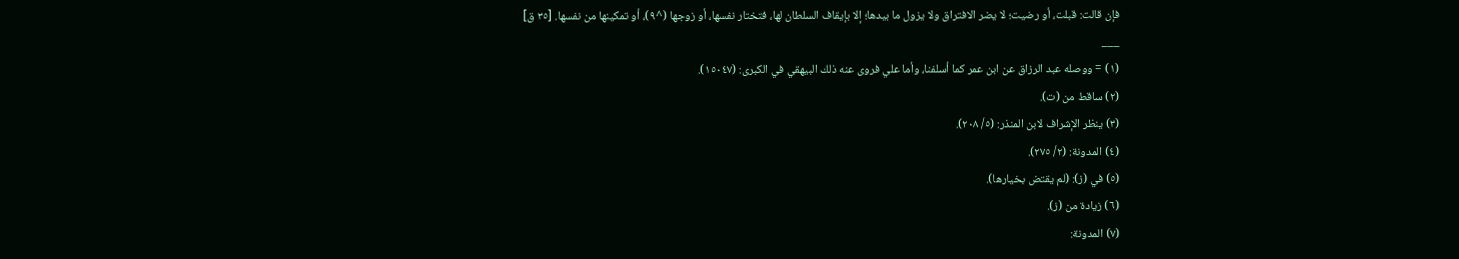فإن قالت: قبلت، أو رضيت؛ لا يضر الافتراق ولا يزول ما بيدها؛ إلا بإيقاف السلطان لها، فتختار نفسها، أو زوجها (^٩)، أو تمكينها من نفسها. [٣٥ ق]
___
(١) = ووصله عبد الرزاق عن ابن عمر كما أسلفنا، وأما علي فروى عنه ذلك البيهقي في الكبرى: (١٥٠٤٧).
(٢) ساقط من (ت).
(٣) ينظر الإشراف لابن المنذر: (٥/ ٢٠٨).
(٤) المدونة: (٢/ ٢٧٥).
(٥) في (ز): (لم يقتض بخيارها).
(٦) زيادة من (ز).
(٧) المدونة: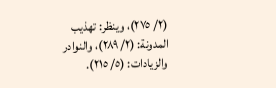(٢/ ٢٧٥)، وينظر: تهذيب المدونة: (٢/ ٢٨٩)، والنوادر والزيادات: (٥/ ٢١٥).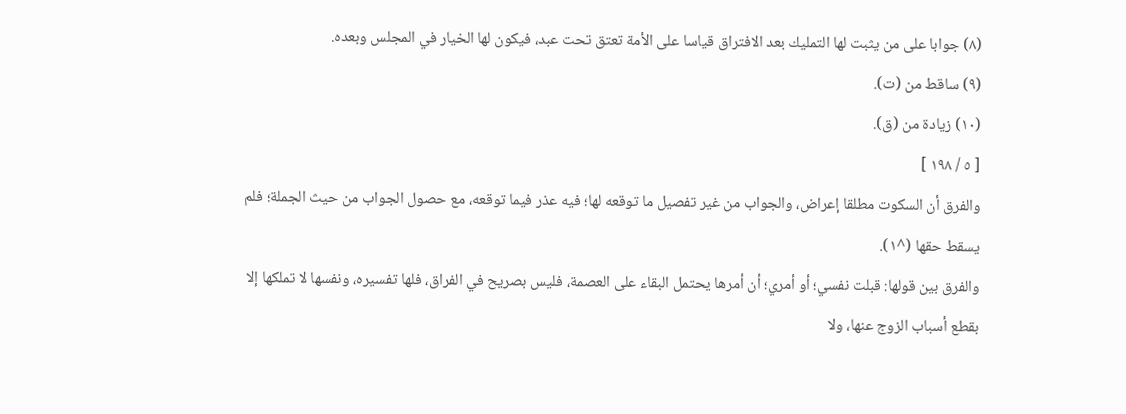(٨) جوابا على من يثبت لها التمليك بعد الافتراق قياسا على الأمة تعتق تحت عبد، فيكون لها الخيار في المجلس وبعده.
(٩) ساقط من (ت).
(١٠) زيادة من (ق).
[ ٥ / ١٩٨ ]
والفرق أن السكوت مطلقا إعراض، والجواب من غير تفصيل ما توقعه لها؛ فيه عذر فيما توقعه، مع حصول الجواب من حيث الجملة؛ فلم يسقط حقها (^١).
والفرق بين قولها: قبلت نفسي؛ أو أمري؛ أن أمرها يحتمل البقاء على العصمة، فليس بصريح في الفراق، فلها تفسيره، ونفسها لا تملكها إلا بقطع أسباب الزوج عنها، ولا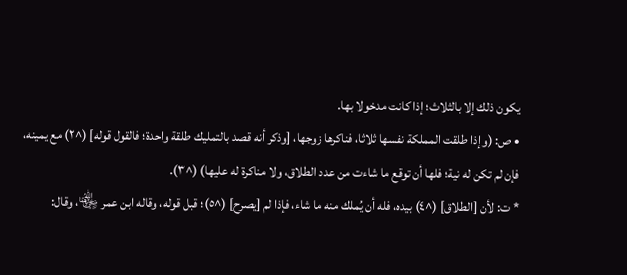يكون ذلك إلا بالثلاث؛ إذا كانت مدخولا بها.
• ص: (وإذا طلقت المملكة نفسها ثلاثا، فناكرها زوجها، [وذكر أنه قصد بالتمليك طلقة واحدة؛ فالقول قوله] (^٢) مع يمينه، فإن لم تكن له نية؛ فلها أن توقع ما شاءت من عدد الطلاق، ولا مناكرة له عليها) (^٣).
* ت: لأن [الطلاق] (^٤) بيده، فله أن يُملك منه ما شاء، فإذا لم [يصرح] (^٥)؛ قبل قوله، وقاله ابن عمر ﵄، وقال: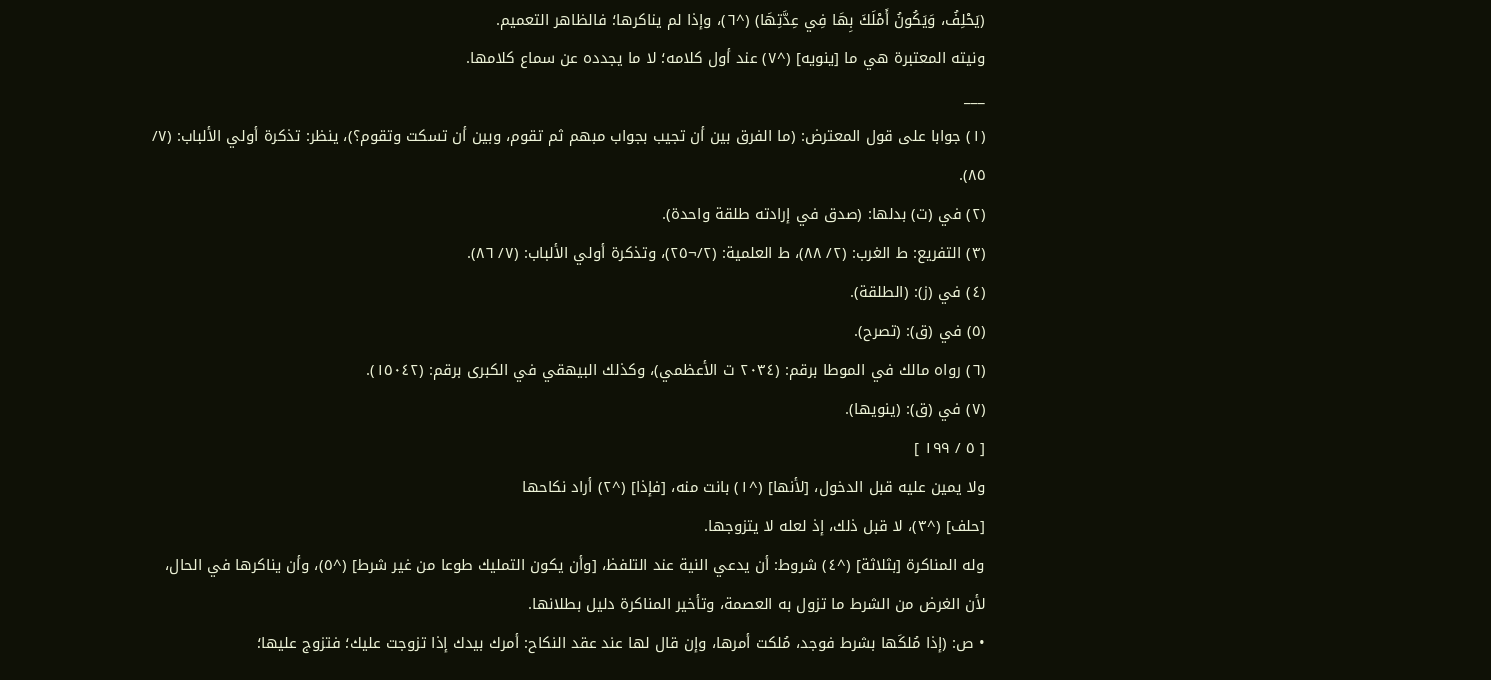(يَحْلِفُ، وَيَكُونُ أَمْلَكَ بِهَا فِي عِدَّتِهَا) (^٦)، وإذا لم يناكرها؛ فالظاهر التعميم.
ونيته المعتبرة هي ما [ينويه] (^٧) عند أول كلامه؛ لا ما يجدده عن سماع كلامها.
___
(١) جوابا على قول المعترض: (ما الفرق بين أن تجيب بجواب مبهم ثم تقوم، وبين أن تسكت وتقوم؟)، ينظر: تذكرة أولي الألباب: (٧/ ٨٥).
(٢) في (ت) بدلها: (صدق في إرادته طلقة واحدة).
(٣) التفريع: ط الغرب: (٢/ ٨٨)، ط العلمية: (٢/¬٢٥)، وتذكرة أولي الألباب: (٧/ ٨٦).
(٤) في (ز): (الطلقة).
(٥) في (ق): (تصرح).
(٦) رواه مالك في الموطا برقم: (٢٠٣٤ ت الأعظمي)، وكذلك البيهقي في الكبرى برقم: (١٥٠٤٢).
(٧) في (ق): (ينويها).
[ ٥ / ١٩٩ ]
ولا يمين عليه قبل الدخول، [لأنها] (^١) بانت منه، [فإذا] (^٢) أراد نكاحها
[حلف] (^٣)، لا قبل ذلك، إذ لعله لا يتزوجها.
وله المناكرة [بثلاثة] (^٤) شروط: أن يدعي النية عند التلفظ، [وأن يكون التمليك طوعا من غير شرط] (^٥)، وأن يناكرها في الحال، لأن الغرض من الشرط ما تزول به العصمة، وتأخير المناكرة دليل بطلانها.
• ص: (إذا مُلكَها بشرط فوجد، مُلكت أمرها، وإن قال لها عند عقد النكاح: أمرك بيدك إذا تزوجت عليك؛ فتزوج عليها؛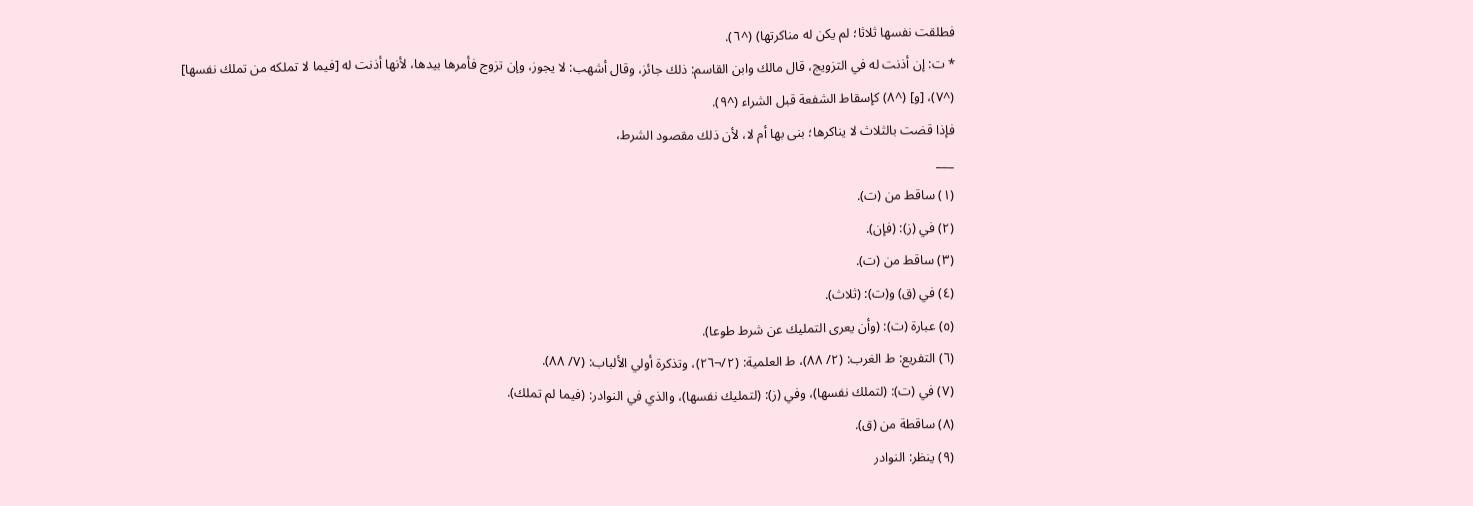فطلقت نفسها ثلاثا؛ لم يكن له مناكرتها) (^٦).
* ت: إن أذنت له في التزويج، قال مالك وابن القاسم: ذلك جائز، وقال أشهب: لا يجوز، وإن تزوج فأمرها بيدها، لأنها أذنت له [فيما لا تملكه من تملك نفسها] (^٧)، [و] (^٨) كإسقاط الشفعة قبل الشراء (^٩).
فإذا قضت بالثلاث لا يناكرها؛ بنى بها أم لا، لأن ذلك مقصود الشرط،
___
(١) ساقط من (ت).
(٢) في (ز): (فإن).
(٣) ساقط من (ت).
(٤) في (ق) و(ت): (ثلاث).
(٥) عبارة (ت): (وأن يعرى التمليك عن شرط طوعا).
(٦) التفريع: ط الغرب: (٢/ ٨٨)، ط العلمية: (٢/¬٢٦)، وتذكرة أولي الألباب: (٧/ ٨٨).
(٧) في (ت): (لتملك نفسها)، وفي (ز): (لتمليك نفسها)، والذي في النوادر: (فيما لم تملك).
(٨) ساقطة من (ق).
(٩) ينظر: النوادر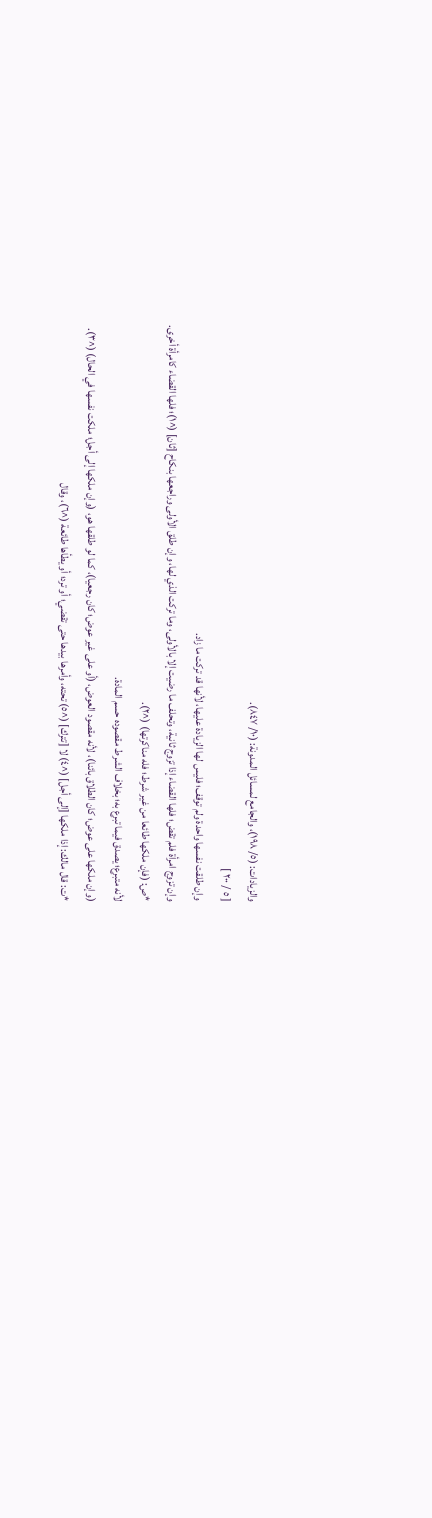والزيادات: (٥/ ١٩٨)، والجامع لمسائل المدونة: (١٠/ ٨٤٧).
[ ٥ / ٢٠٠ ]
وإن طلقت نفسها واحدة ولم توقف؛ فليس لها الزيادة عليها، لأنها قد تركت ما زاد.
وإن تزوج امرأة فلم تقض؛ فلها القضاء إذا تزوج ثانية، وتحلف ما رضيت إلا بالأولى، وما تركت الذي لها، وإن طلق الأولى وراجعها بنكاح [ثان] (^١)؛ فلها القضاء كامرأة أخرى.
*ص: (فإن ملكها طائعا من غير شرط؛ فله مناكرتها) (^٢).
لأنه متبرع؛ يصدق فيما تبرع به؛ بخلاف الشرط مقصوده حسم المادة.
(وإن ملكها على عوض؛ كان الطلاق بائنا)، لأنه مقصود العوض، (أو على غير عوض؛ كان رجعيا)، كما لو طلقها هو، (وإن ملكها إلى أجل؛ ملكت نفسها في الحال) (^٣).
*ت: قال مالك: إذا ملكها [إلى أجل] (^٤) لا [تترك] (^٥) تحته، وأمرها بيدها حتى تقضي؛ أو ترد؛ أو يطأها طائعة (^٦)، وقال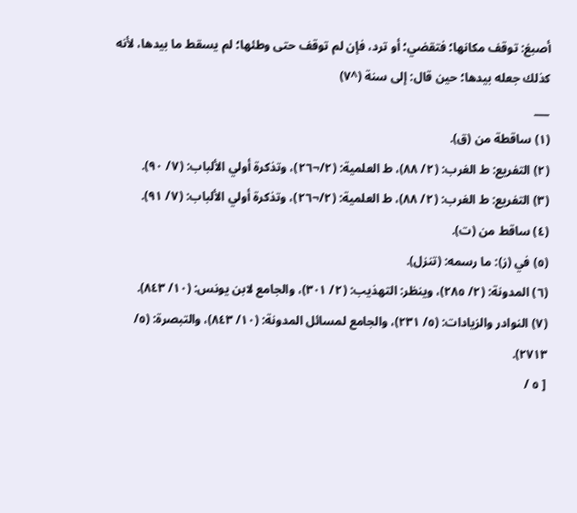أصبغ: توقف مكانها؛ فتقضي؛ أو ترد، فإن لم توقف حتى وطئها؛ لم يسقط ما بيدها، لأنه كذلك جعله بيدها؛ حين قال: إلى سنة (^٧)
___
(١) ساقطة من (ق).
(٢) التفريع: ط الغرب: (٢/ ٨٨)، ط العلمية: (٢/¬٢٦)، وتذكرة أولي الألباب: (٧/ ٩٠).
(٣) التفريع: ط الغرب: (٢/ ٨٨)، ط العلمية: (٢/¬٢٦)، وتذكرة أولي الألباب: (٧/ ٩١).
(٤) ساقط من (ت).
(٥) في (ز): ما رسمه: (تنزل).
(٦) المدونة: (٢/ ٢٨٥)، وينظر: التهذيب: (٢/ ٣٠١)، والجامع لابن يونس: (١٠/ ٨٤٣).
(٧) النوادر والزيادات: (٥/ ٢٣١)، والجامع لمسائل المدونة: (١٠/ ٨٤٣)، والتبصرة: (٥/ ٢٧١٣).
[ ٥ /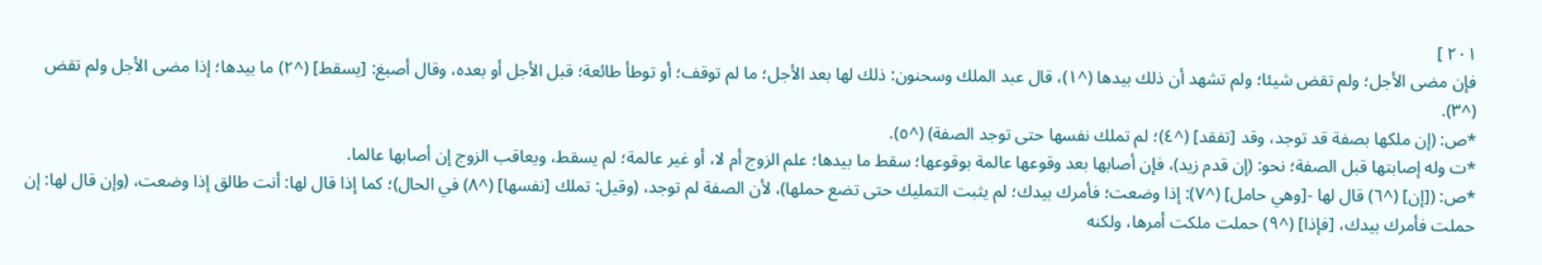٢٠١ ]
فإن مضى الأجل؛ ولم تقض شيئا؛ ولم تشهد أن ذلك بيدها (^١)، قال عبد الملك وسحنون: ذلك لها بعد الأجل؛ ما لم توقف؛ أو توطأ طائعة؛ قبل الأجل أو بعده، وقال أصبغ: [يسقط] (^٢) ما بيدها؛ إذا مضى الأجل ولم تقض (^٣).
*ص: (إن ملكها بصفة قد توجد، وقد [تفقد] (^٤)؛ لم تملك نفسها حتى توجد الصفة) (^٥).
*ت وله إصابتها قبل الصفة؛ نحو: (إن قدم زيد)، فإن أصابها بعد وقوعها عالمة بوقوعها؛ سقط ما بيدها؛ علم الزوج أم لا، أو غير عالمة؛ لم يسقط، ويعاقب الزوج إن أصابها عالما.
*ص: ([إن] (^٦) قال لها -[وهي حامل] (^٧): إذا وضعت؛ فأمرك بيدك؛ لم يثبت التمليك حتى تضع حملها)، لأن الصفة لم توجد، (وقيل: تملك [نفسها] (^٨) في الحال)؛ كما إذا قال لها: أنت طالق إذا وضعت، (وإن قال لها: إن حملت فأمرك بيدك، [فإذا] (^٩) حملت ملكت أمرها، ولكنه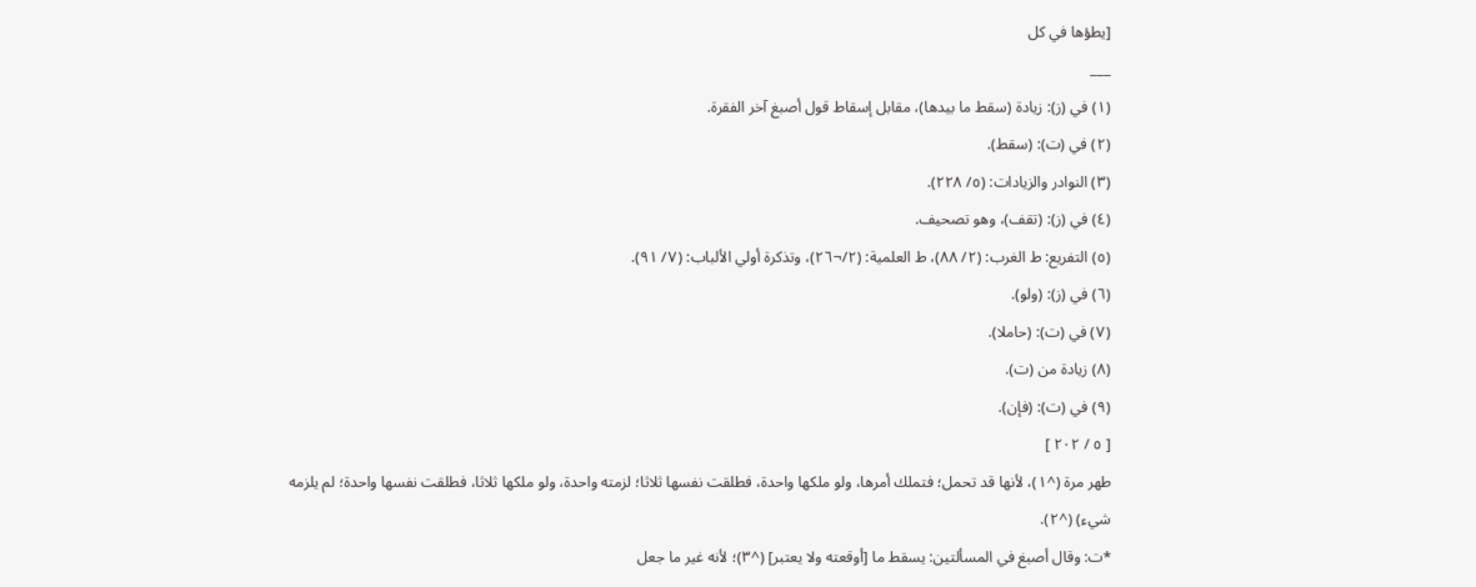[يطؤها في كل
___
(١) في (ز): زيادة (سقط ما بيدها)، مقابل إسقاط قول أصبغ آخر الفقرة.
(٢) في (ت): (سقط).
(٣) النوادر والزيادات: (٥/ ٢٢٨).
(٤) في (ز): (تقف)، وهو تصحيف.
(٥) التفريع: ط الغرب: (٢/ ٨٨)، ط العلمية: (٢/¬٢٦)، وتذكرة أولي الألباب: (٧/ ٩١).
(٦) في (ز): (ولو).
(٧) في (ت): (حاملا).
(٨) زيادة من (ت).
(٩) في (ت): (فإن).
[ ٥ / ٢٠٢ ]
طهر مرة (^١)، لأنها قد تحمل؛ فتملك أمرها، ولو ملكها واحدة، فطلقت نفسها ثلاثا؛ لزمته واحدة، ولو ملكها ثلاثا، فطلقت نفسها واحدة؛ لم يلزمه شيء) (^٢).
*ت: وقال أصبغ في المسألتين: يسقط ما [أوقعته ولا يعتبر] (^٣)؛ لأنه غير ما جعل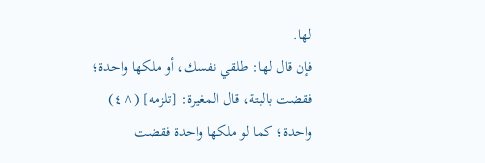لها.
فإن قال لها: طلقي نفسك، أو ملكها واحدة؛ فقضت بالبتة، قال المغيرة: [تلزمه] (^٤) واحدة؛ كما لو ملكها واحدة فقضت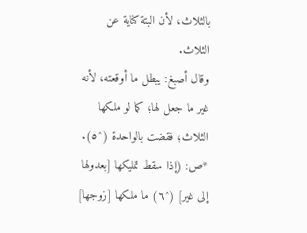بالثلاث، لأن البتة كناية عن الثلاث.
وقال أصبغ: يبطل ما أوقعته، لأنه غير ما جعل لها؛ كما لو ملكها الثلاث؛ فقضت بالواحدة (^٥).
*ص: (إذا سقط تمليكها [بعدولها إلى غير] (^٦) ما ملكها [زوجها]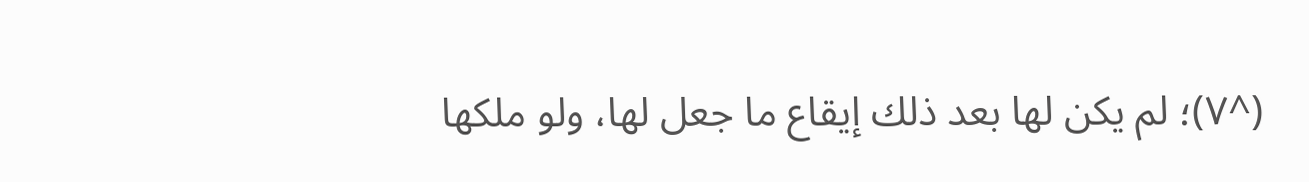(^٧)؛ لم يكن لها بعد ذلك إيقاع ما جعل لها، ولو ملكها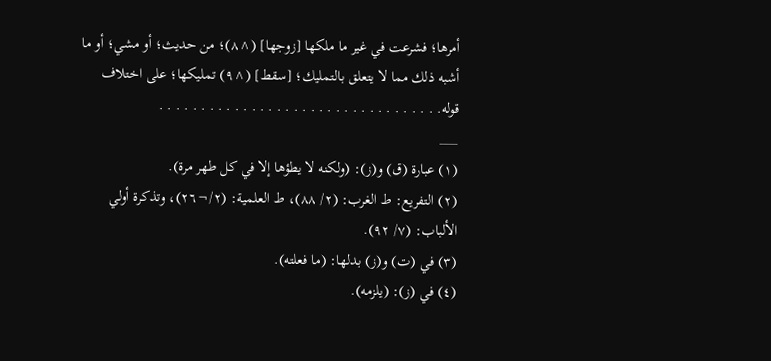أمرها؛ فشرعت في غير ما ملكها [زوجها] (^٨)؛ من حديث؛ أو مشي؛ أو ما أشبه ذلك مما لا يتعلق بالتمليك؛ [سقط] (^٩) تمليكها؛ على اختلاف قوله. . . . . . . . . . . . . . . . . . . . . . . . . . . . . . . . . .
___
(١) عبارة (ق) و(ز): (ولكنه لا يطؤها إلا في كل طهر مرة).
(٢) التفريع: ط الغرب: (٢/ ٨٨)، ط العلمية: (٢/¬٢٦)، وتذكرة أولي الألباب: (٧/ ٩٢).
(٣) في (ت) و(ز) بدلها: (ما فعلته).
(٤) في (ز): (يلزمه).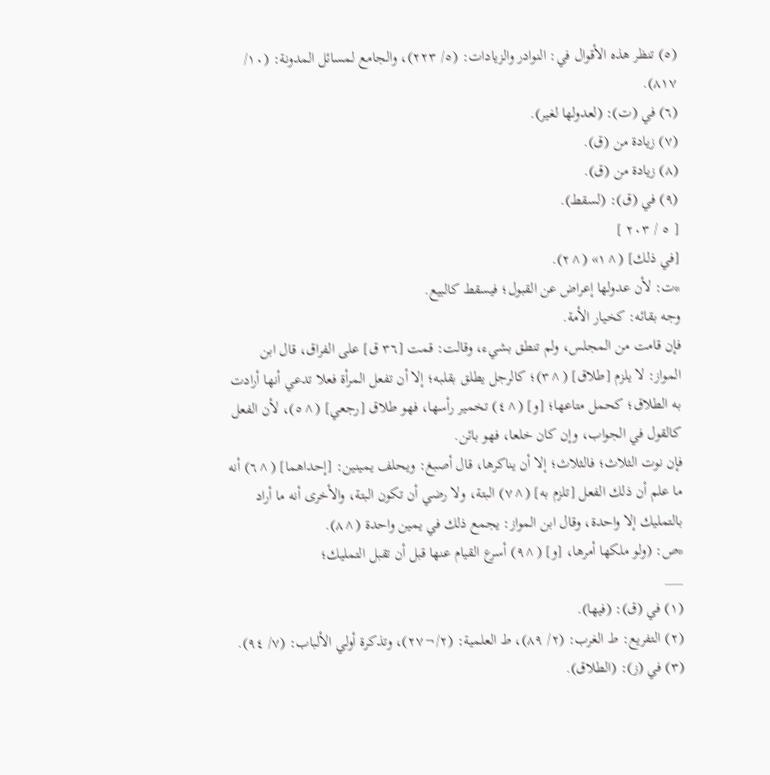(٥) تنظر هذه الأقوال في: النوادر والزيادات: (٥/ ٢٢٣)، والجامع لمسائل المدونة: (١٠/ ٨١٧).
(٦) في (ت): (لعدولها لغير).
(٧) زيادة من (ق).
(٨) زيادة من (ق).
(٩) في (ق): (لسقط).
[ ٥ / ٢٠٣ ]
[في ذلك] (^١» (^٢).
*ت: لأن عدولها إعراض عن القبول؛ فيسقط كالبيع.
وجه بقائه: كخيار الأمة.
فإن قامت من المجلس، ولم تنطق بشيء، وقالت: قمت [٣٦ ق] على الفراق، قال ابن المواز: لا يلزم [طلاق] (^٣)؛ كالرجل يطلق بقلبه؛ إلا أن تفعل المرأة فعلا تدعي أنها أرادت به الطلاق؛ كحمل متاعها؛ [و] (^٤) تخمير رأسها، فهو طلاق [رجعي] (^٥)، لأن الفعل كالقول في الجواب، وإن كان خلعا، فهو بائن.
فإن نوت الثلاث؛ فالثلاث؛ إلا أن يناكرها، قال أصبغ: ويحلف يمينين: [إحداهما] (^٦) أنه ما علم أن ذلك الفعل [تلزم به] (^٧) البتة، ولا رضي أن تكون البتة، والأخرى أنه ما أراد بالتمليك إلا واحدة، وقال ابن المواز: يجمع ذلك في يمين واحدة (^٨).
*ص: (ولو ملكها أمرها، [و] (^٩) أسرع القيام عنها قبل أن تقبل التمليك؛
___
(١) في (ق): (فيها).
(٢) التفريع: ط الغرب: (٢/ ٨٩)، ط العلمية: (٢/¬٢٧)، وتذكرة أولي الألباب: (٧/ ٩٤).
(٣) في (ز): (الطلاق).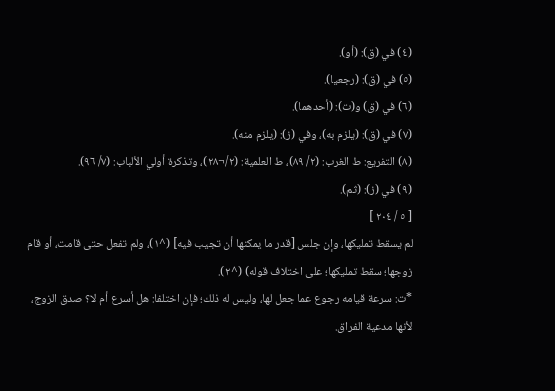(٤) في (ق): (أو).
(٥) في (ق): (رجعيا).
(٦) في (ق) و(ت): (أحدهما).
(٧) في (ق): (يلزم به)، وفي (ز): (يلزم منه).
(٨) التفريع: ط الغرب: (٢/ ٨٩)، ط العلمية: (٢/¬٢٨)، وتذكرة أولي الألباب: (٧/ ٩٦).
(٩) في (ز): (ثم).
[ ٥ / ٢٠٤ ]
لم يسقط تمليكها، وإن جلس [قدر ما يمكنها أن تجيب فيه] (^١)، ولم تفعل حتى قامت، أو قام زوجها؛ سقط تمليكها؛ على اختلاف قوله) (^٢).
*ت: سرعة قيامه رجوع عما جعل لها، وليس له ذلك؛ فإن اختلفا: هل أسرع أم لا؟ صدق الزوج، لأنها مدعية الفراق.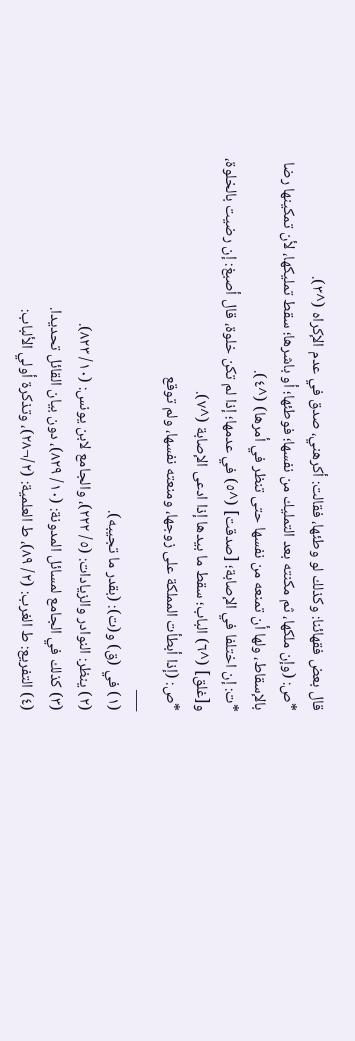قال بعض فقهائنا: وكذلك لو وطئها، فقالت: أكرهني، صدق في عدم الإكراه (^٣).
*ص: (وإن ملكها، ثم مكنته بعد التمليك من نفسها؛ فوطئها؛ أو باشرها؛ سقط تمليكها، لأن تمكينها رضا بالإسقاط، ولها أن تمنعه من نفسها حتى تنظر في أمرها) (^٤).
*ت: إن اختلفا في الإصابة؛ [صدقت] (^٥) في عدمها؛ إذا لم تكن خلوة، قال أصبغ: إن رضيت بالخلوة، و[غلق] (^٦) الباب؛ سقط ما بيدها إذا ادعى الإصابة (^٧).
*ص: (إذا أبطأت المملكة على زوجها، ومنعته نفسها، ولم توقع
___
(١) في (ق) و(ت): (بقدر ما تجيبه).
(٢) ينظر: النوادر والزيادات: (٥/ ٢٢٢)، والجامع لابن يونس: (١٠/ ٨٢٣).
(٣) كذلك في الجامع لمسائل المدونة: (١٠/ ٨٢٩)، دون بيان القائل تحديدا.
(٤) التفريع: ط الغرب: (٢/ ٨٩)، ط العلمية: (٢/¬٢٨)، وتذكرة أولي الألباب: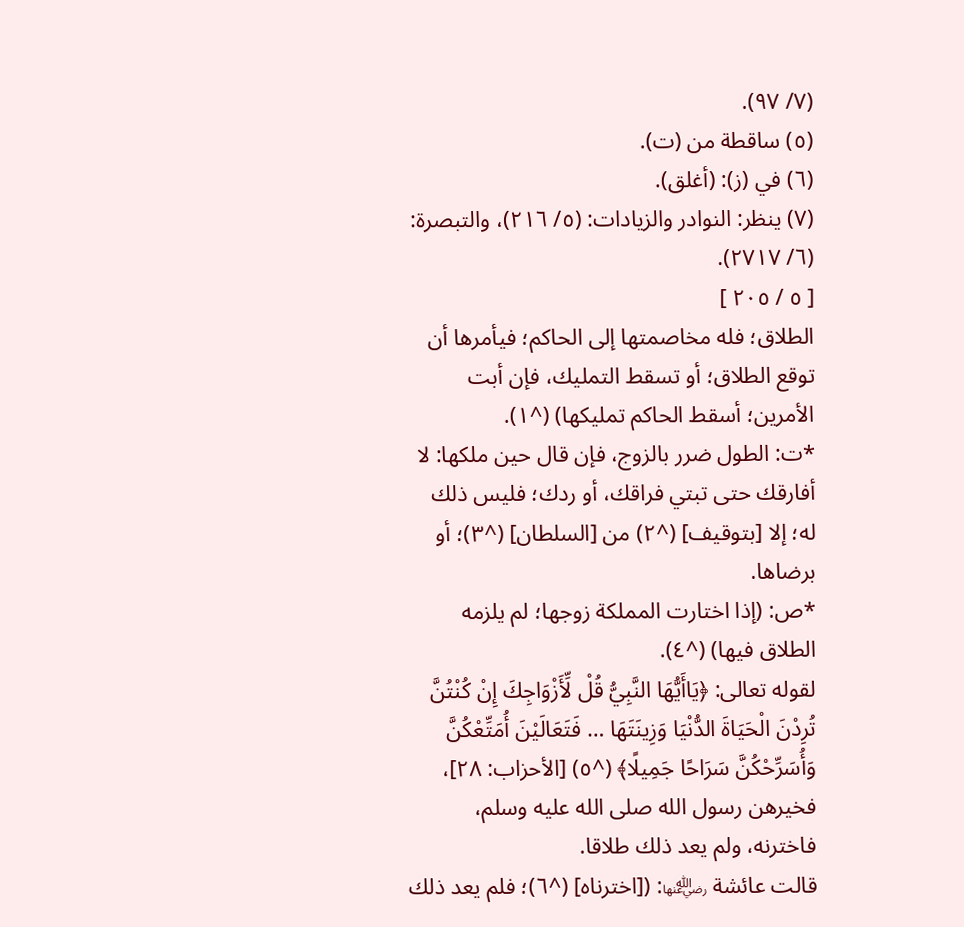(٧/ ٩٧).
(٥) ساقطة من (ت).
(٦) في (ز): (أغلق).
(٧) ينظر: النوادر والزيادات: (٥/ ٢١٦)، والتبصرة: (٦/ ٢٧١٧).
[ ٥ / ٢٠٥ ]
الطلاق؛ فله مخاصمتها إلى الحاكم؛ فيأمرها أن توقع الطلاق؛ أو تسقط التمليك، فإن أبت الأمرين؛ أسقط الحاكم تمليكها) (^١).
*ت: الطول ضرر بالزوج، فإن قال حين ملكها: لا أفارقك حتى تبتي فراقك، أو ردك؛ فليس ذلك له؛ إلا [بتوقيف] (^٢) من [السلطان] (^٣)؛ أو برضاها.
*ص: (إذا اختارت المملكة زوجها؛ لم يلزمه الطلاق فيها) (^٤).
لقوله تعالى: ﴿يَاأَيُّهَا النَّبِيُّ قُلْ لِّأَزْوَاجِكَ إِنْ كُنْتُنَّ تُرِدْنَ الْحَيَاةَ الدُّنْيَا وَزِينَتَهَا … فَتَعَالَيْنَ أُمَتِّعْكُنَّ وَأُسَرِّحْكُنَّ سَرَاحًا جَمِيلًا﴾ (^٥) [الأحزاب: ٢٨]، فخيرهن رسول الله صلى الله عليه وسلم، فاخترنه، ولم يعد ذلك طلاقا.
قالت عائشة ﵂: ([اخترناه] (^٦)؛ فلم يعد ذلك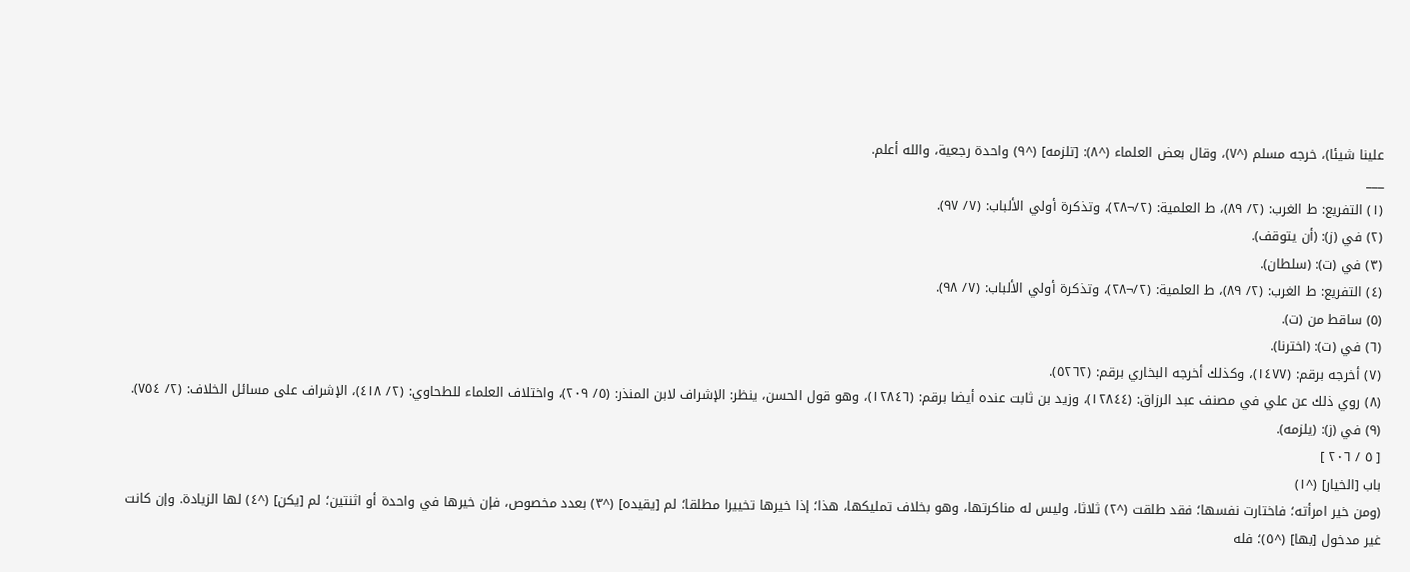علينا شيئا)، خرجه مسلم (^٧)، وقال بعض العلماء (^٨): [تلزمه] (^٩) واحدة رجعية، والله أعلم.
___
(١) التفريع: ط الغرب: (٢/ ٨٩)، ط العلمية: (٢/¬٢٨)، وتذكرة أولي الألباب: (٧/ ٩٧).
(٢) في (ز): (أن يتوقف).
(٣) في (ت): (سلطان).
(٤) التفريع: ط الغرب: (٢/ ٨٩)، ط العلمية: (٢/¬٢٨)، وتذكرة أولي الألباب: (٧/ ٩٨).
(٥) ساقط من (ت).
(٦) في (ت): (اخترنا).
(٧) أخرجه برقم: (١٤٧٧)، وكذلك أخرجه البخاري برقم: (٥٢٦٢).
(٨) روي ذلك عن علي في مصنف عبد الرزاق: (١٢٨٤٤)، وزيد بن ثابت عنده أيضا برقم: (١٢٨٤٦)، وهو قول الحسن، ينظر: الإشراف لابن المنذر: (٥/ ٢٠٩)، واختلاف العلماء للطحاوي: (٢/ ٤١٨)، الإشراف على مسائل الخلاف: (٢/ ٧٥٤).
(٩) في (ز): (يلزمه).
[ ٥ / ٢٠٦ ]
باب [الخيار] (^١)
(ومن خير امرأته؛ فاختارت نفسها؛ فقد طلقت (^٢) ثلاثا، وليس له مناكرتها، وهو بخلاف تمليكها، هذا؛ إذا خيرها تخييرا مطلقا؛ لم [يقيده] (^٣) بعدد مخصوص، فإن خيرها في واحدة أو اثنتين؛ لم [يكن] (^٤) لها الزيادة. وإن كانت غير مدخول [بها] (^٥)؛ فله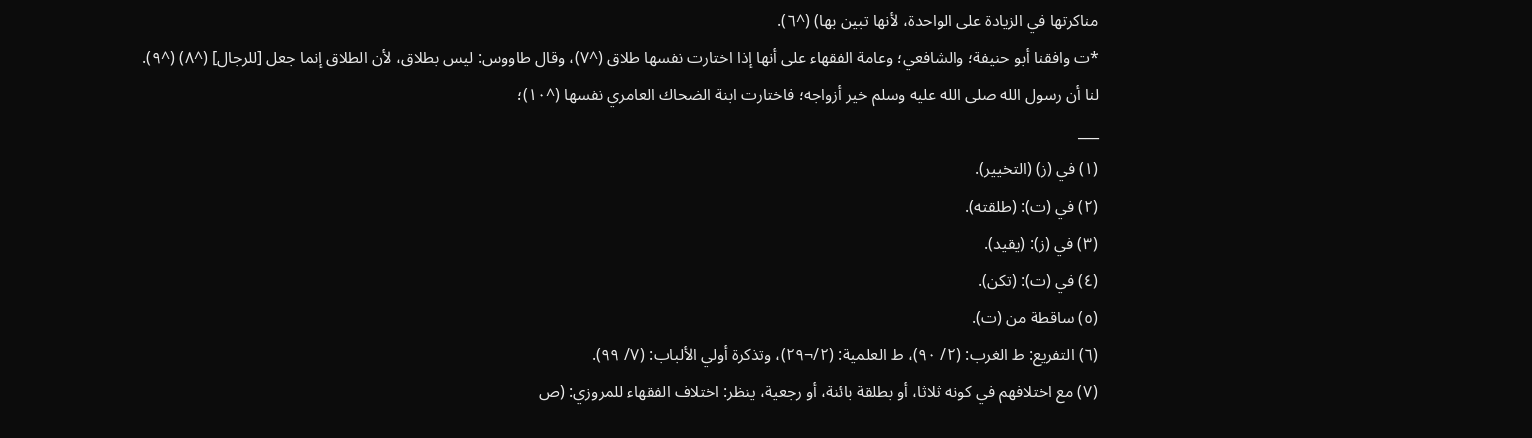مناكرتها في الزيادة على الواحدة، لأنها تبين بها) (^٦).
*ت وافقنا أبو حنيفة؛ والشافعي؛ وعامة الفقهاء على أنها إذا اختارت نفسها طلاق (^٧)، وقال طاووس: ليس بطلاق، لأن الطلاق إنما جعل [للرجال] (^٨) (^٩).
لنا أن رسول الله صلى الله عليه وسلم خير أزواجه؛ فاختارت ابنة الضحاك العامري نفسها (^١٠)؛
___
(١) في (ز) (التخيير).
(٢) في (ت): (طلقته).
(٣) في (ز): (يقيد).
(٤) في (ت): (تكن).
(٥) ساقطة من (ت).
(٦) التفريع: ط الغرب: (٢/ ٩٠)، ط العلمية: (٢/¬٢٩)، وتذكرة أولي الألباب: (٧/ ٩٩).
(٧) مع اختلافهم في كونه ثلاثا، أو بطلقة بائنة، أو رجعية، ينظر: اختلاف الفقهاء للمروزي: (ص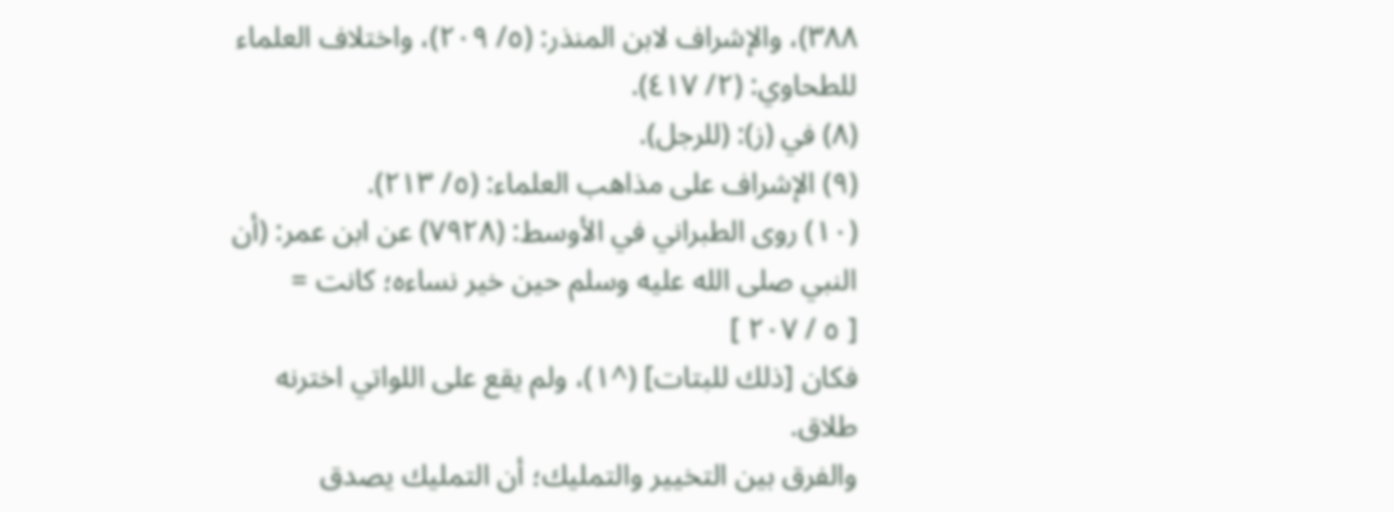٣٨٨)، والإشراف لابن المنذر: (٥/ ٢٠٩)، واختلاف العلماء للطحاوي: (٢/ ٤١٧).
(٨) في (ز): (للرجل).
(٩) الإشراف على مذاهب العلماء: (٥/ ٢١٣).
(١٠) روى الطبراني في الأوسط: (٧٩٢٨) عن ابن عمر: (أن النبي صلى الله عليه وسلم حين خير نساءه؛ كانت =
[ ٥ / ٢٠٧ ]
فكان [ذلك للبتات] (^١)، ولم يقع على اللواتي اخترنه طلاق.
والفرق بين التخيير والتمليك؛ أن التمليك يصدق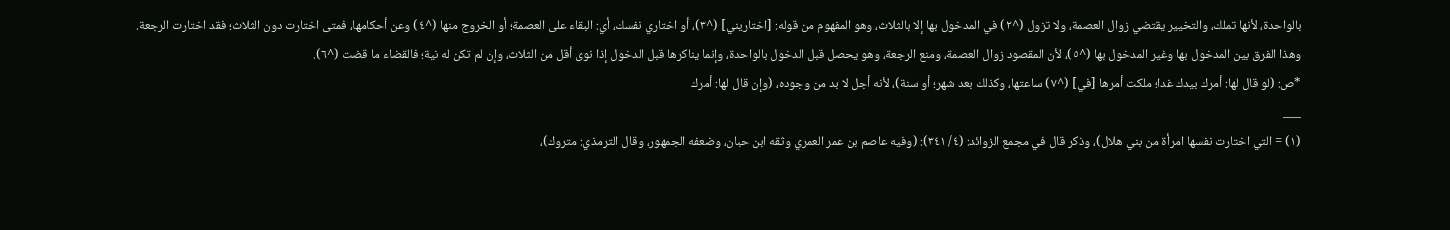بالواحدة، لأنها تملك، والتخيير يقتضي زوال العصمة، ولا تزول (^٢) في المدخول بها إلا بالثلاث، وهو المفهوم من قوله: [اختاريني] (^٣)، أو اختاري نفسك، أي: البقاء على العصمة؛ أو الخروج منها (^٤) وعن أحكامها، فمتى اختارت دون الثلاث؛ فقد اختارت الرجعة.
وهذا الفرق بين المدخول بها وغير المدخول بها (^٥)، لأن المقصود زوال العصمة، ومنع الرجعة، وهو يحصل قبل الدخول بالواحدة، وإنما يناكرها قبل الدخول إذا نوى أقل من الثلاث، وإن لم تكن له نية؛ فالقضاء ما قضت (^٦).
*ص: (لو قال لها: أمرك بيدك غدا؛ ملكت أمرها [في] (^٧) ساعتها، وكذلك بعد شهر؛ أو سنة)، لأنه أجل لا بد من وجوده، (وإن قال لها: أمرك
___
(١) = التي اختارت نفسها امرأة من بني هلال)، وذكر قال في مجمع الزوائد: (٤/ ٣٤١): (وفيه عاصم بن عمر العمري وثقه ابن حبان، وضعفه الجمهور، وقال الترمذي: متروك)،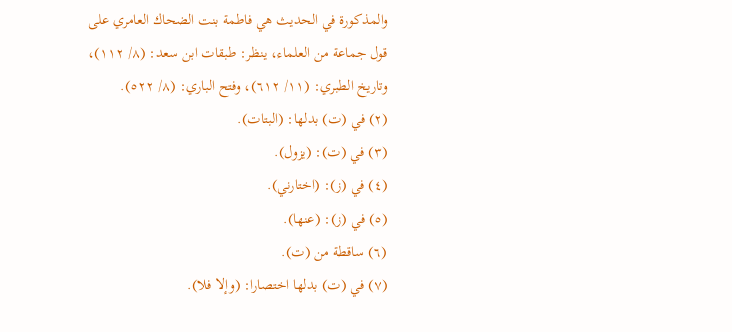والمذكورة في الحديث هي فاطمة بنت الضحاك العامري على قول جماعة من العلماء، ينظر: طبقات ابن سعد: (٨/ ١١٢)، وتاريخ الطبري: (١١/ ٦١٢)، وفتح الباري: (٨/ ٥٢٢).
(٢) في (ت) بدلها: (البتات).
(٣) في (ت): (يزول).
(٤) في (ز): (اختارني).
(٥) في (ز): (عنها).
(٦) ساقطة من (ت).
(٧) في (ت) بدلها اختصارا: (وإلا فلا).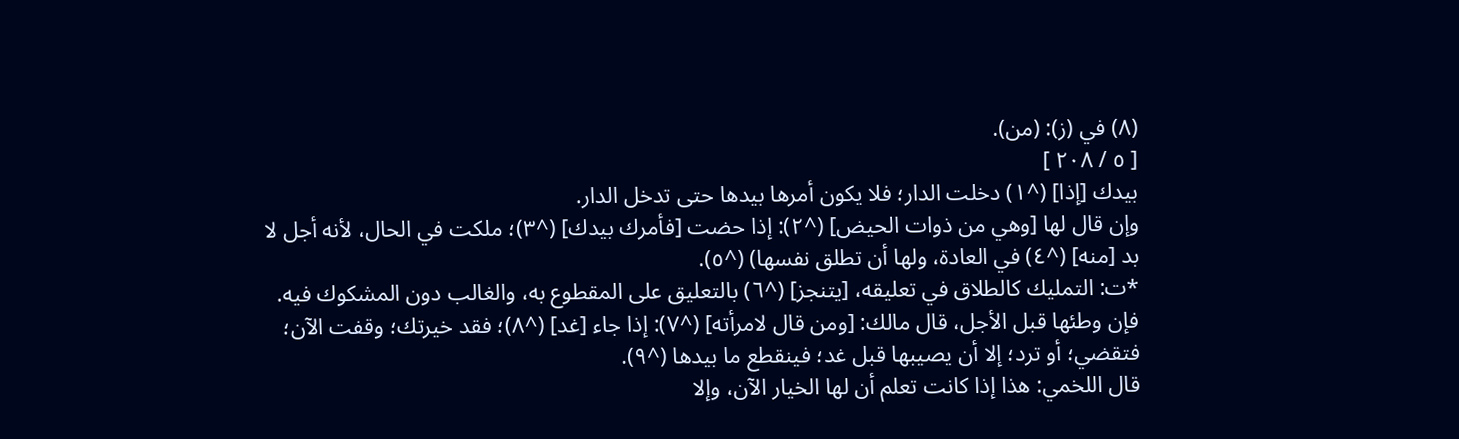(٨) في (ز): (من).
[ ٥ / ٢٠٨ ]
بيدك [إذا] (^١) دخلت الدار؛ فلا يكون أمرها بيدها حتى تدخل الدار.
وإن قال لها [وهي من ذوات الحيض] (^٢): إذا حضت [فأمرك بيدك] (^٣)؛ ملكت في الحال، لأنه أجل لا بد [منه] (^٤) في العادة، ولها أن تطلق نفسها) (^٥).
*ت: التمليك كالطلاق في تعليقه، [يتنجز] (^٦) بالتعليق على المقطوع به، والغالب دون المشكوك فيه.
فإن وطئها قبل الأجل، قال مالك: [ومن قال لامرأته] (^٧): إذا جاء [غد] (^٨)؛ فقد خيرتك؛ وقفت الآن؛ فتقضي؛ أو ترد؛ إلا أن يصيبها قبل غد؛ فينقطع ما بيدها (^٩).
قال اللخمي: هذا إذا كانت تعلم أن لها الخيار الآن، وإلا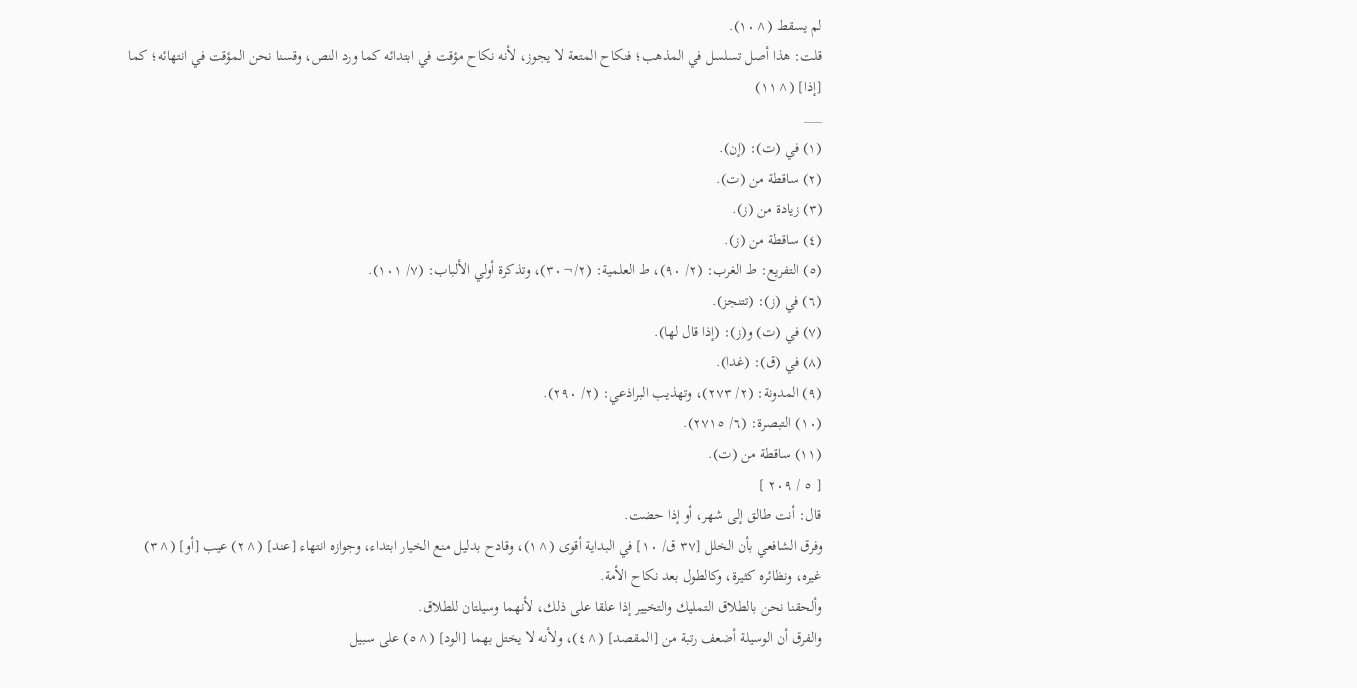لم يسقط (^١٠).
قلت: هذا أصل تسلسل في المذهب؛ فنكاح المتعة لا يجوز، لأنه نكاح مؤقت في ابتدائه كما ورد النص، وقسنا نحن المؤقت في انتهائه؛ كما [إذا] (^١١)
___
(١) في (ت): (إن).
(٢) ساقطة من (ت).
(٣) زيادة من (ز).
(٤) ساقطة من (ز).
(٥) التفريع: ط الغرب: (٢/ ٩٠)، ط العلمية: (٢/¬٣٠)، وتذكرة أولي الألباب: (٧/ ١٠١).
(٦) في (ز): (تتنجز).
(٧) في (ت) و(ز): (إذا قال لها).
(٨) في (ق): (غدا).
(٩) المدونة: (٢/ ٢٧٣)، وتهذيب البراذعي: (٢/ ٢٩٠).
(١٠) التبصرة: (٦/ ٢٧١٥).
(١١) ساقطة من (ت).
[ ٥ / ٢٠٩ ]
قال: أنت طالق إلى شهر، أو إذا حضت.
وفرق الشافعي بأن الخلل [٣٧ ق/ ١٠] في البداية أقوى (^١)، وقادح بدليل منع الخيار ابتداء، وجوازه انتهاء [عند] (^٢) عيب [أو] (^٣) غيره، ونظائره كثيرة، وكالطول بعد نكاح الأمة.
وألحقنا نحن بالطلاق التمليك والتخيير إذا علقا على ذلك، لأنهما وسيلتان للطلاق.
والفرق أن الوسيلة أضعف رتبة من [المقصد] (^٤)، ولأنه لا يختل بهما [الود] (^٥) على سبيل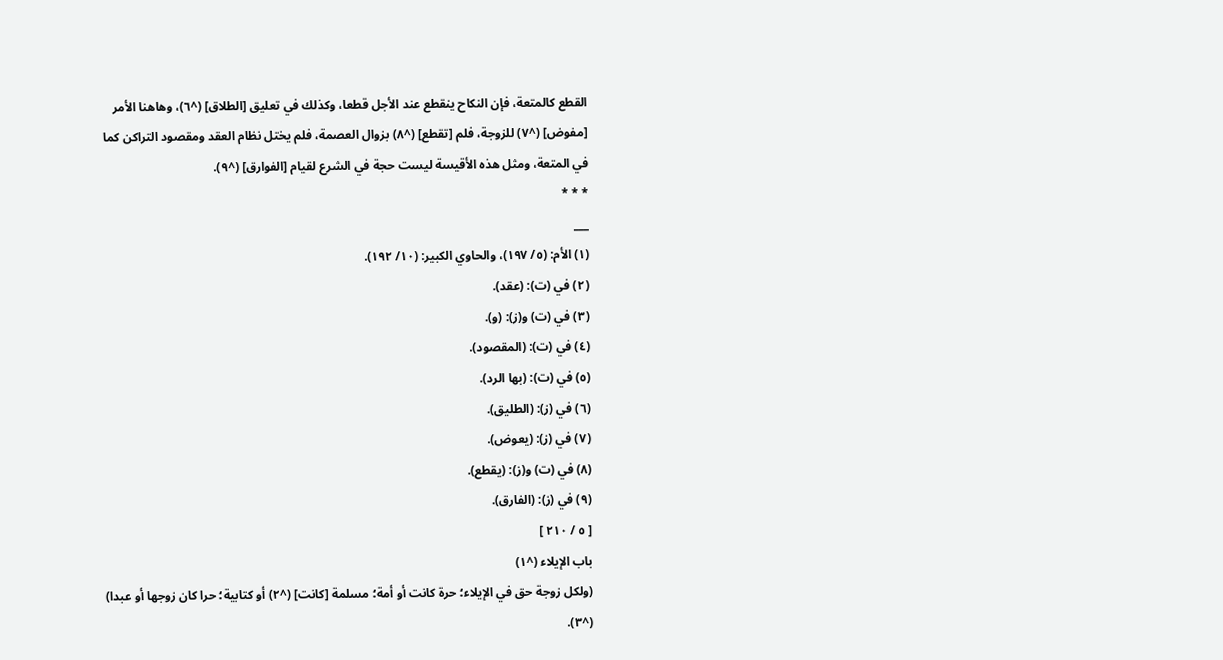القطع كالمتعة، فإن النكاح ينقطع عند الأجل قطعا، وكذلك في تعليق [الطلاق] (^٦)، وهاهنا الأمر [مفوض] (^٧) للزوجة، فلم [تقطع] (^٨) بزوال العصمة، فلم يختل نظام العقد ومقصود التراكن كما في المتعة، ومثل هذه الأقيسة ليست حجة في الشرع لقيام [الفوارق] (^٩).
* * *
___
(١) الأم: (٥/ ١٩٧)، والحاوي الكبير: (١٠/ ١٩٢).
(٢) في (ت): (عقد).
(٣) في (ت) و(ز): (و).
(٤) في (ت): (المقصود).
(٥) في (ت): (بها الرد).
(٦) في (ز): (الطليق).
(٧) في (ز): (يعوض).
(٨) في (ت) و(ز): (يقطع).
(٩) في (ز): (الفارق).
[ ٥ / ٢١٠ ]
باب الإيلاء (^١)
(ولكل زوجة حق في الإيلاء؛ حرة كانت أو أمة؛ مسلمة [كانت] (^٢) أو كتابية؛ حرا كان زوجها أو عبدا) (^٣).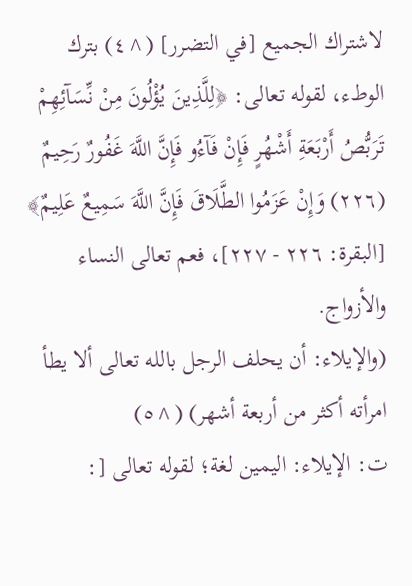لاشتراك الجميع [في التضرر] (^٤) بترك الوطء، لقوله تعالى: ﴿لِلَّذِينَ يُؤْلُونَ مِنْ نِّسَآئِهِمْ تَرَبُّصُ أَرْبَعَةِ أَشْهُرٍ فَإِنْ فَآءُو فَإِنَّ اللَّهَ غَفُورٌ رَحِيمٌ (٢٢٦) وَإِنْ عَزَمُوا الطَّلَاقَ فَإِنَّ اللَّهَ سَمِيعٌ عَلِيمٌ﴾ [البقرة: ٢٢٦ - ٢٢٧]، فعم تعالى النساء والأزواج.
(والإيلاء: أن يحلف الرجل بالله تعالى ألا يطأ امرأته أكثر من أربعة أشهر) (^٥)
ت: الإيلاء: اليمين لغة؛ لقوله تعالى [: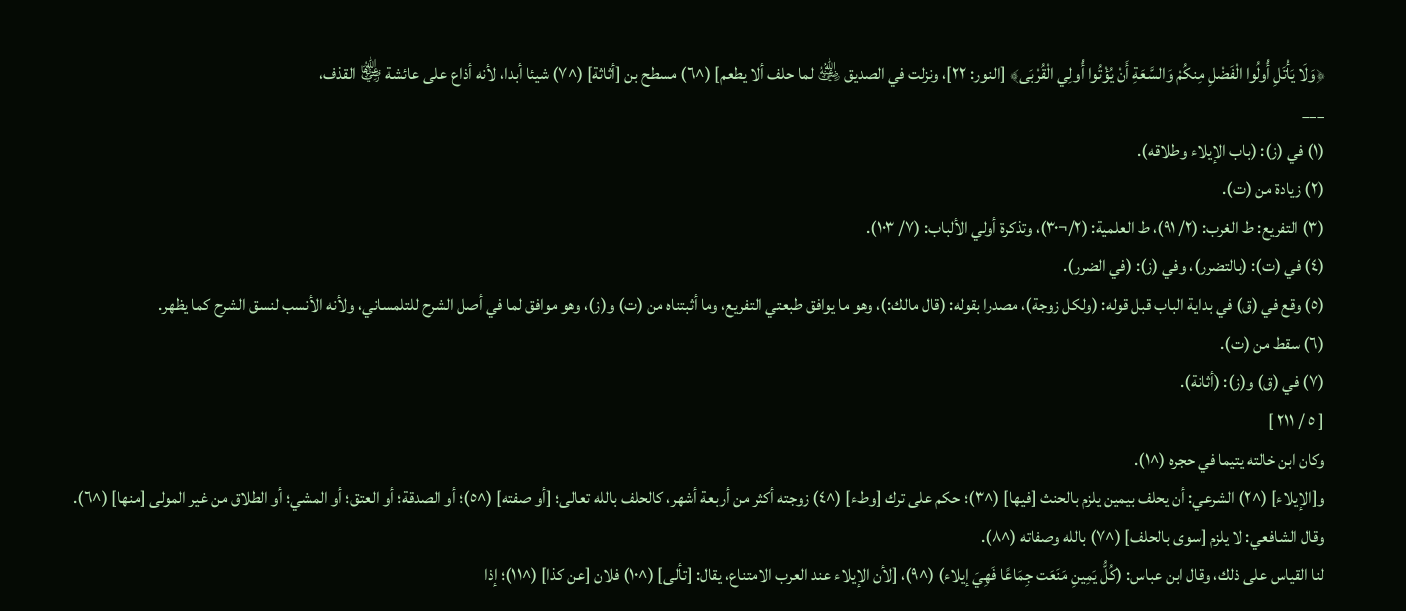﴿وَلَا يَأْتَلِ أُولُوا الْفَضْلِ مِنكُمْ وَالسَّعَةِ أَنْ يُؤْتُوا أُولِي الْقُرْبَى﴾ [النور: ٢٢]، ونزلت في الصديق ﵁ لما حلف ألا يطعم] (^٦) مسطح بن [أثاثة] (^٧) شيئا أبدا، لأنه أذاع على عائشة ﵂ القذف،
___
(١) في (ز): (باب الإيلاء وطلاقه).
(٢) زيادة من (ت).
(٣) التفريع: ط الغرب: (٢/ ٩١)، ط العلمية: (٢/¬٣٠)، وتذكرة أولي الألباب: (٧/ ١٠٣).
(٤) في (ت): (بالتضرر)، وفي (ز): (في الضرر).
(٥) وقع في (ق) في بداية الباب قبل قوله: (ولكل زوجة)، مصدرا بقوله: (قال مالك:)، وهو ما يوافق طبعتي التفريع، وما أثبتناه من (ت) و(ز)، وهو موافق لما في أصل الشرح للتلمساني، ولأنه الأنسب لنسق الشرح كما يظهر.
(٦) سقط من (ت).
(٧) في (ق) و(ز): (أثانة).
[ ٥ / ٢١١ ]
وكان ابن خالته يتيما في حجره (^١).
و[الإيلاء] (^٢) الشرعي: أن يحلف بيمين يلزم بالحنث [فيها] (^٣)؛ حكم على ترك [وطء] (^٤) زوجته أكثر من أربعة أشهر، كالحلف بالله تعالى؛ [أو صفته] (^٥)؛ أو الصدقة؛ أو العتق؛ أو المشي؛ أو الطلاق من غير المولى [منها] (^٦).
وقال الشافعي: لا يلزم [سوى بالحلف] (^٧) بالله وصفاته (^٨).
لنا القياس على ذلك، وقال ابن عباس: (كُلُّ يَمِينِ مَنَعَت جِمَاعًا فَهِيَ إيلاء) (^٩)، [لأن الإيلاء عند العرب الامتناع، يقال: [تألى] (^١٠) فلان [عن كذا] (^١١)؛ إذا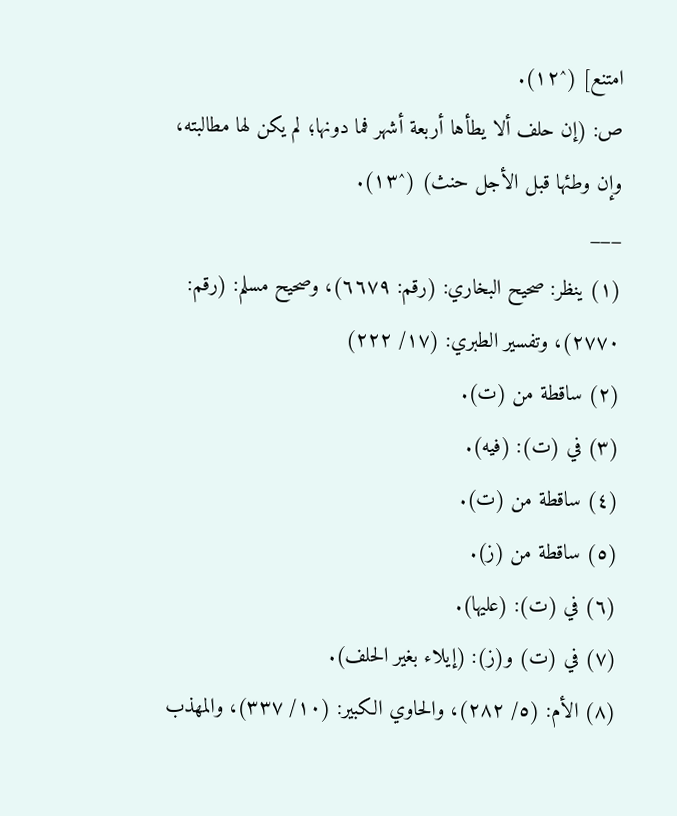امتنع] (^١٢).
ص: (إن حلف ألا يطأها أربعة أشهر فما دونها؛ لم يكن لها مطالبته،
وإن وطئها قبل الأجل حنث) (^١٣).
___
(١) ينظر: صحيح البخاري: (رقم: ٦٦٧٩)، وصحيح مسلم: (رقم: ٢٧٧٠)، وتفسير الطبري: (١٧/ ٢٢٢)
(٢) ساقطة من (ت).
(٣) في (ت): (فيه).
(٤) ساقطة من (ت).
(٥) ساقطة من (ز).
(٦) في (ت): (عليها).
(٧) في (ت) و(ز): (إيلاء بغير الحلف).
(٨) الأم: (٥/ ٢٨٢)، والحاوي الكبير: (١٠/ ٣٣٧)، والمهذب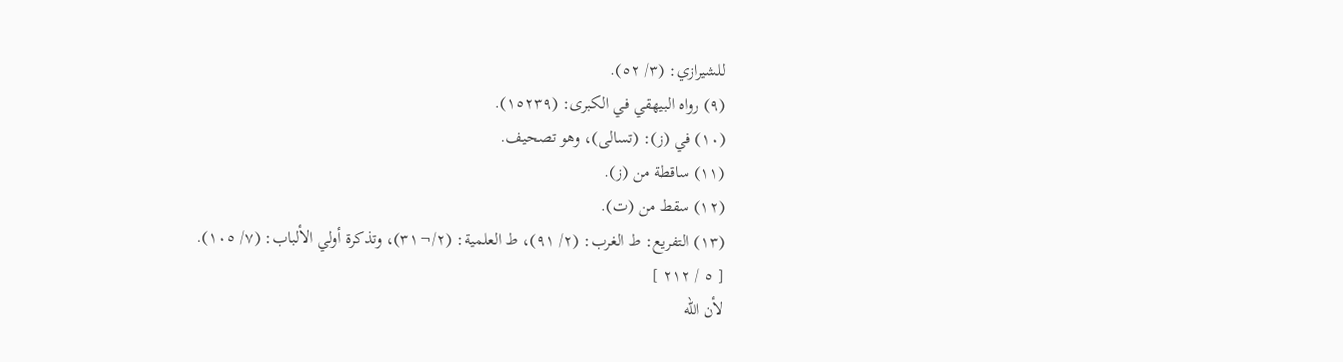للشيرازي: (٣/ ٥٢).
(٩) رواه البيهقي في الكبرى: (١٥٢٣٩).
(١٠) في (ز): (تسالى)، وهو تصحيف.
(١١) ساقطة من (ز).
(١٢) سقط من (ت).
(١٣) التفريع: ط الغرب: (٢/ ٩١)، ط العلمية: (٢/¬٣١)، وتذكرة أولي الألباب: (٧/ ١٠٥).
[ ٥ / ٢١٢ ]
لأن الله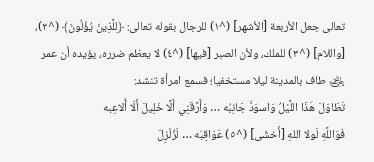تعالى جعل الأربعة [الأشهر] (^١) للرجال بقوله تعالى: ﴿لِلَّذِينَ يُؤْلُونَ﴾ (^٢)، [واللام] (^٣) للملك، ولأن الصبر [فيها] (^٤) لا يعظم ضرره، يؤيده أن عمر ﵁ طاف بالمدينة ليلا مستخفيا؛ فسمع امرأة تنشد:
تَطَاوَلَ هَذَا اللَّيْلُ وَاسوَدَّ جَانِبُه … وَأَرَّقَنِي أَلَّا خَلِيلَ أَلَا أُلاعِبه
فَوَاللَّهِ لَولا اللهِ [أَخشَى] (^٥) عَوَاقِبَه … لَزُلْزِلَ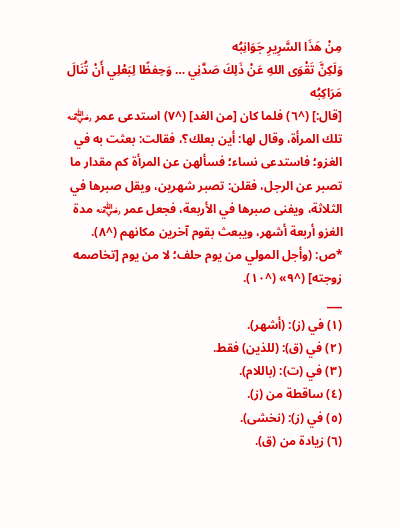مِنْ هَذَا السَّرِيرِ جَوَانِبُه
وَلَكِنَّ تَقْوَى اللهِ عَنْ ذَلِكَ صَدَّنِي … وَحِفظًا لِبَعْلِي أَنْ تُنَالَ مَرَاكِبُه
[قال:] (^٦) فلما كان [من الغد] (^٧) استدعى عمر ﵁ تلك المرأة، وقال لها: أين بعلك؟، فقالت: بعثت به في الغزو؛ فاستدعى نساء؛ فسألهن عن المرأة كم مقدار ما تصبر عن الرجل، فقلن: تصبر شهرين، ويقل صبرها في الثلاثة، ويفنى صبرها في الأربعة، فجعل عمر ﵁ مدة الغزو أربعة أشهر، ويبعث بقوم آخرين مكانهم (^٨).
*ص: (وأجل المولي من يوم حلف؛ لا من يوم [تخاصمه زوجته] (^٩» (^١٠).
___
(١) في (ز): (أشهر).
(٢) في (ق): (للذين) فقط.
(٣) في (ت): (باللام).
(٤) ساقطة من (ز).
(٥) في (ز): (نخشى).
(٦) زيادة من (ق).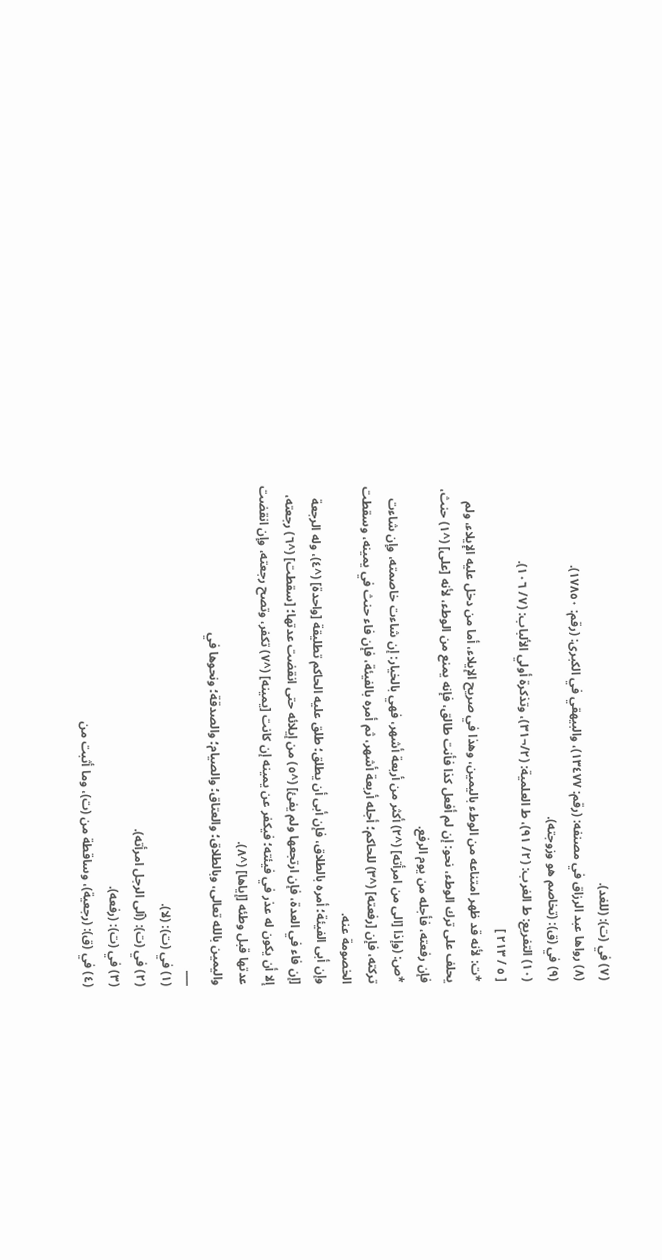(٧) في (ت): (للغد).
(٨) رواها عبد الرزاق في مصنفه: (رقم: ١٣٤٧٧)، والبيهقي في الكبرى: (رقم: ١٧٨٥٠).
(٩) في (ق): (تخاصم هو وزوجته).
(١٠) التفريع: ط الغرب: (٢/ ٩١)، ط العلمية: (٢/¬٣١)، وتذكرة أولي الألباب: (٧/ ١٠٦).
[ ٥ / ٢١٣ ]
*ت: لأنه قد ظهر امتناعه من الوطء باليمين، وهذا في صريح الإيلاء، أما من دخل عليه الإيلاء، ولم يحلف على ترك الوطء، نحو: إن لم أفعل كذا فأنت طالق، فإنه يمنع من الوطء، لأنه [على] (^١) حنث، فإن رفعته، فأجله من يوم الرفع.
*ص: (وإذا [الى من امرأته] (^٢) أكثر من أربعة أشهر، فهي بالخيار: إن شاءت خاصمته، وإن شاءت تركته، فإن [رفعته] (^٣) للحاكم؛ أجله أربعة أشهر، ثم أمره بالفيئة، فإن فاء حنث في يمينه، وسقطت الخصومة عنه.
وإن أبى الفيئة؛ أمره بالطلاق، فإن أبى أن يطلق؛ طلق عليه الحاكم تطليقة [واحدة] (^٤)، وله الرجعة [إن فاء في العدة، فإن ارتجعها ولم يفئ] (^٥) من إيلائه حتى انقضت عدتها؛ [سقطت] (^٦) رجعته، إلا أن يكون له عذر في فيئته؛ فيكفر عن يمينه إن كانت [يمينه] (^٧) تكفر، وتصح رجعته، وإن انقضت عدتها قبل وطئه [إياها] (^٨).
واليمين بالله تعالى، وبالطلاق؛ والعتاق؛ والصيام؛ والصدقة؛ ونحوها في
___
(١) في (ت): (لا).
(٢) في (ت): (آلى الرجل امرأته).
(٣) في (ت): (رفعه).
(٤) في (ق): (رجعية)، وساقطة من (ت)، وما أثبت من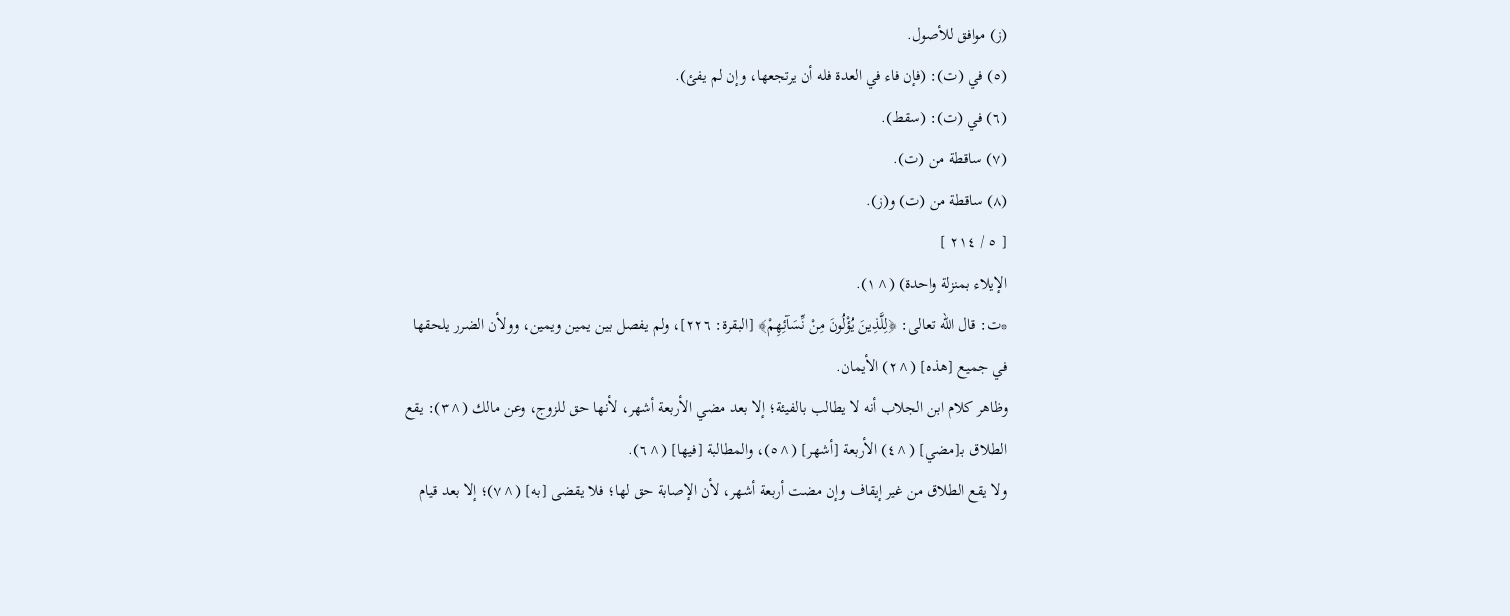(ز) موافق للأصول.
(٥) في (ت): (فإن فاء في العدة فله أن يرتجعها، وإن لم يفئ).
(٦) في (ت): (سقط).
(٧) ساقطة من (ت).
(٨) ساقطة من (ت) و(ز).
[ ٥ / ٢١٤ ]
الإيلاء بمنزلة واحدة) (^١).
*ت: قال الله تعالى: ﴿لِلَّذِينَ يُؤْلُونَ مِنْ نِّسَآئِهِمْ﴾ [البقرة: ٢٢٦]، ولم يفصل بين يمين ويمين، وولأن الضرر يلحقها في جميع [هذه] (^٢) الأيمان.
وظاهر كلام ابن الجلاب أنه لا يطالب بالفيئة؛ إلا بعد مضي الأربعة أشهر، لأنها حق للزوج، وعن مالك (^٣): يقع الطلاق بـ[مضي] (^٤) الأربعة [أشهر] (^٥)، والمطالبة [فيها] (^٦).
ولا يقع الطلاق من غير إيقاف وإن مضت أربعة أشهر، لأن الإصابة حق لها؛ فلا يقضى [به] (^٧)؛ إلا بعد قيام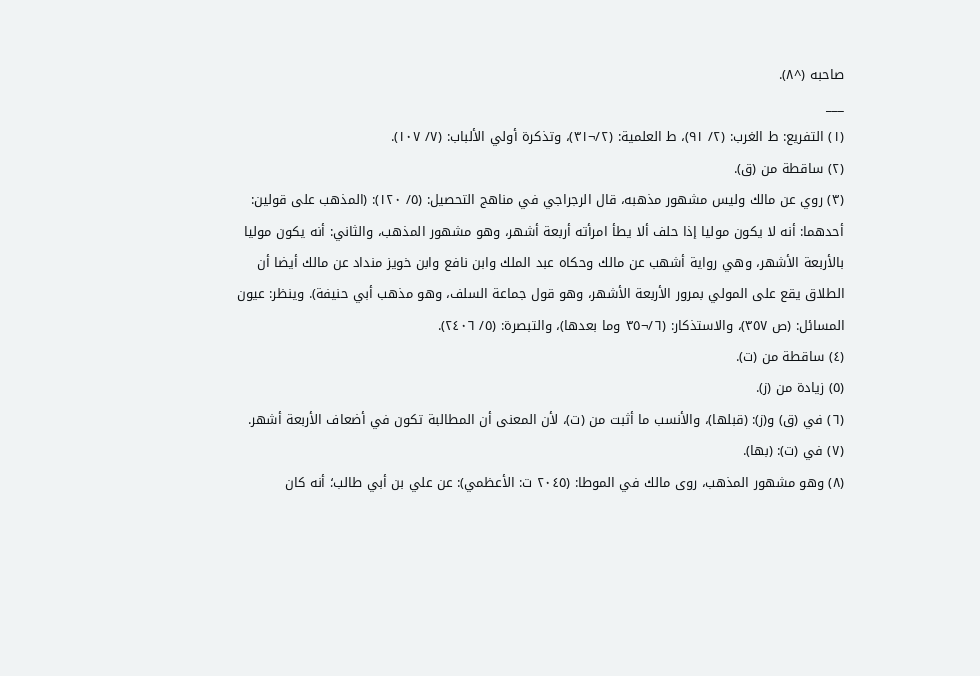صاحبه (^٨).
___
(١) التفريع: ط الغرب: (٢/ ٩١)، ط العلمية: (٢/¬٣١)، وتذكرة أولي الألباب: (٧/ ١٠٧).
(٢) ساقطة من (ق).
(٣) روي عن مالك وليس مشهور مذهبه، قال الرجراجي في مناهج التحصيل: (٥/ ١٢٠): (المذهب على قولين: أحدهما: أنه لا يكون موليا إذا حلف ألا يطأ امرأته أربعة أشهر، وهو مشهور المذهب، والثاني: أنه يكون موليا بالأربعة الأشهر، وهي رواية أشهب عن مالك وحكاه عبد الملك وابن نافع وابن خويز منداد عن مالك أيضا أن الطلاق يقع على المولي بمرور الأربعة الأشهر، وهو قول جماعة السلف، وهو مذهب أبي حنيفة). وينظر: عيون المسائل: (ص ٣٥٧)، والاستذكار: (٦/¬٣٥ وما بعدها)، والتبصرة: (٥/ ٢٤٠٦).
(٤) ساقطة من (ت).
(٥) زيادة من (ز).
(٦) في (ق) و(ز): (قبلها)، والأنسب ما أثبت من (ت)، لأن المعنى أن المطالبة تكون في أضعاف الأربعة أشهر.
(٧) في (ت): (بها).
(٨) وهو مشهور المذهب، روى مالك في الموطا: (٢٠٤٥ ت: الأعظمي): عن علي بن أبي طالب؛ أنه كان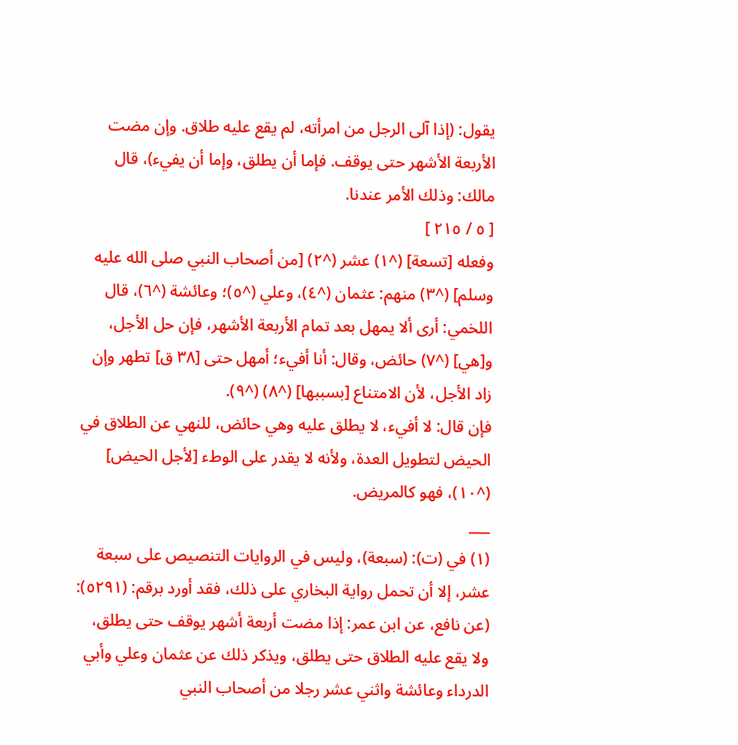يقول: (إذا آلى الرجل من امرأته، لم يقع عليه طلاق. وإن مضت الأربعة الأشهر حتى يوقف. فإما أن يطلق، وإما أن يفيء)، قال مالك: وذلك الأمر عندنا.
[ ٥ / ٢١٥ ]
وفعله [تسعة] (^١) عشر (^٢) [من أصحاب النبي صلى الله عليه وسلم] (^٣) منهم: عثمان (^٤)، وعلي (^٥)؛ وعائشة (^٦)، قال اللخمي: أرى ألا يمهل بعد تمام الأربعة الأشهر، فإن حل الأجل، و[هي] (^٧) حائض، وقال: أنا أفيء؛ أمهل حتى [٣٨ ق] تطهر وإن زاد الأجل، لأن الامتناع [بسببها] (^٨) (^٩).
فإن قال: لا أفيء، لا يطلق عليه وهي حائض، للنهي عن الطلاق في الحيض لتطويل العدة، ولأنه لا يقدر على الوطء [لأجل الحيض] (^١٠)، فهو كالمريض.
___
(١) في (ت): (سبعة)، وليس في الروايات التنصيص على سبعة عشر، إلا أن تحمل رواية البخاري على ذلك، فقد أورد برقم: (٥٢٩١): (عن نافع، عن ابن عمر: إذا مضت أربعة أشهر يوقف حتى يطلق، ولا يقع عليه الطلاق حتى يطلق، ويذكر ذلك عن عثمان وعلي وأبي الدرداء وعائشة واثني عشر رجلا من أصحاب النبي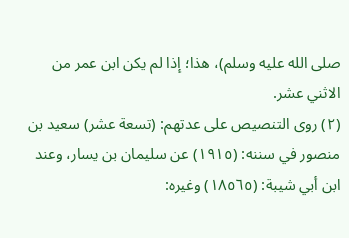صلى الله عليه وسلم)، هذا؛ إذا لم يكن ابن عمر من الاثني عشر.
(٢) روى التنصيص على عدتهم: (تسعة عشر) سعيد بن منصور في سننه: (١٩١٥) عن سليمان بن يسار، وعند ابن أبي شيبة: (١٨٥٦٥) وغيره: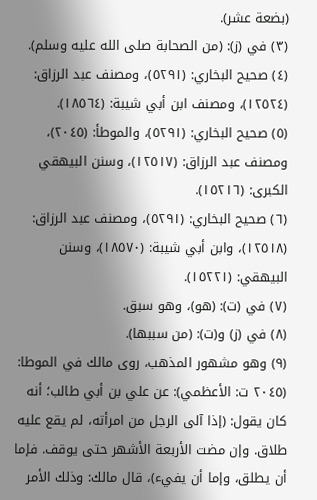(بضعة عشر).
(٣) في (ز): (من الصحابة صلى الله عليه وسلم).
(٤) صحيح البخاري: (٥٢٩١)، ومصنف عبد الرزاق: (١٢٥٢٤)، ومصنف ابن أبي شيبة: (١٨٥٦٤).
(٥) صحيح البخاري: (٥٢٩١)، والموطأ: (٢٠٤٥)، ومصنف عبد الرزاق: (١٢٥١٧)، وسنن البيهقي الكبرى: (١٥٢١٦).
(٦) صحيح البخاري: (٥٢٩١)، ومصنف عبد الرزاق: (١٢٥١٨)، وابن أبي شيبة: (١٨٥٧٠)، وسنن البيهقي: (١٥٢٢١).
(٧) في (ت): (هو)، وهو سبق.
(٨) في (ز) و(ت): (من سببها).
(٩) وهو مشهور المذهب، روى مالك في الموطا: (٢٠٤٥ ت: الأعظمي): عن علي بن أبي طالب؛ أنه كان يقول: (إذا آلى الرجل من امرأته، لم يقع عليه طلاق. وإن مضت الأربعة الأشهر حتى يوقف. فإما أن يطلق، وإما أن يفيء)، قال مالك: وذلك الأمر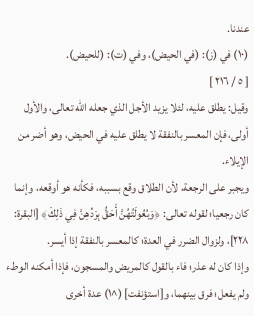عندنا.
(١٠) في (ز): (في الحيض)، وفي (ت): (للحيض).
[ ٥ / ٢١٦ ]
وقيل: يطلق عليه، لئلا يزيد الأجل الذي جعله الله تعالى، والأول أولى، فإن المعسر بالنفقة لا يطلق عليه في الحيض، وهو أضر من الإيلاء.
ويجبر على الرجعة، لأن الطلاق وقع بسببه، فكأنه هو أوقعه، وإنما كان رجعيا؛ لقوله تعالى: ﴿وَبُعُولَتُهُنَّ أَحَقُّ بِرَدِّهِنَّ فِي ذَلِكَ﴾ [البقرة: ٢٢٨]، ولزوال الضرر في العدة؛ كالمعسر بالنفقة إذا أيسر.
وإذا كان له عذر؛ فاء بالقول كالمريض والمسجون، فإذا أمكنه الوطء ولم يفعل؛ فرق بينهما، و[استؤنفت] (^١) عدة أخرى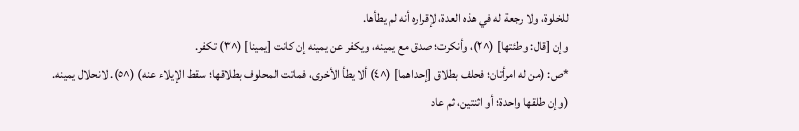للخلوة، ولا رجعة له في هذه العدة، لإقراره أنه لم يطأها.
وإن [قال: وطئتها] (^٢)، وأنكرت؛ صدق مع يمينه، ويكفر عن يمينه إن كانت [يمينا] (^٣) تكفر.
*ص: (من له امرأتان؛ فحلف بطلاق [إحداهما] (^٤) ألا يطأ الأخرى، فماتت المحلوف بطلاقها؛ سقط الإيلاء عنه) (^٥). لانحلال يمينه.
(وإن طلقها واحدة؛ أو اثنتين، ثم عاد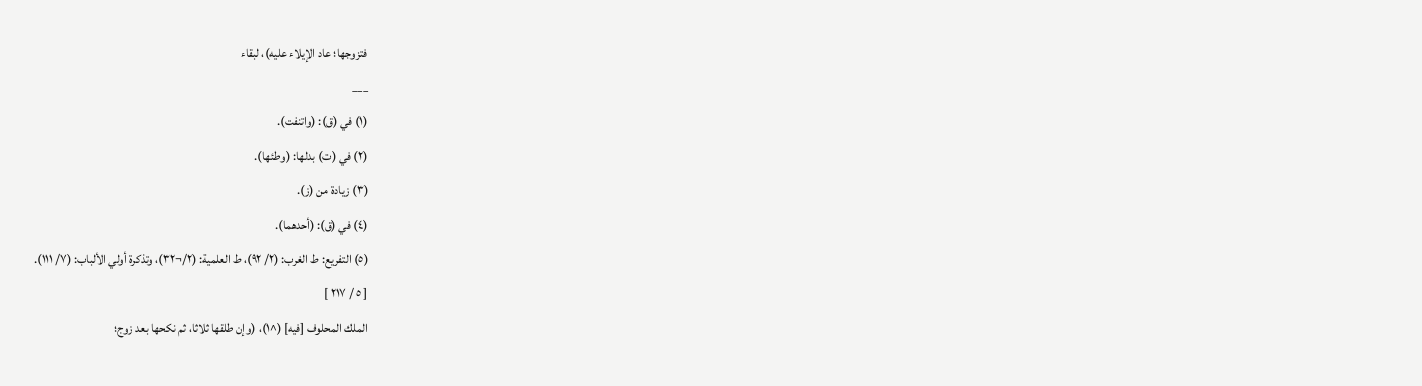فتزوجها؛ عاد الإيلاء عليه)، لبقاء
___
(١) في (ق): (واتنفت).
(٢) في (ت) بدلها: (وطئها).
(٣) زيادة من (ز).
(٤) في (ق): (أحدهما).
(٥) التفريع: ط الغرب: (٢/ ٩٢)، ط العلمية: (٢/¬٣٢)، وتذكرة أولي الألباب: (٧/ ١١١).
[ ٥ / ٢١٧ ]
الملك المحلوف [فيه] (^١)، (وإن طلقها ثلاثا، ثم نكحها بعد زوج؛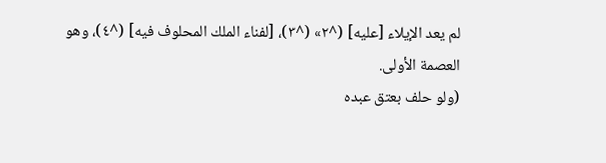لم يعد الإيلاء [عليه] (^٢» (^٣)، [لفناء الملك المحلوف فيه] (^٤)، وهو العصمة الأولى.
(ولو حلف بعتق عبده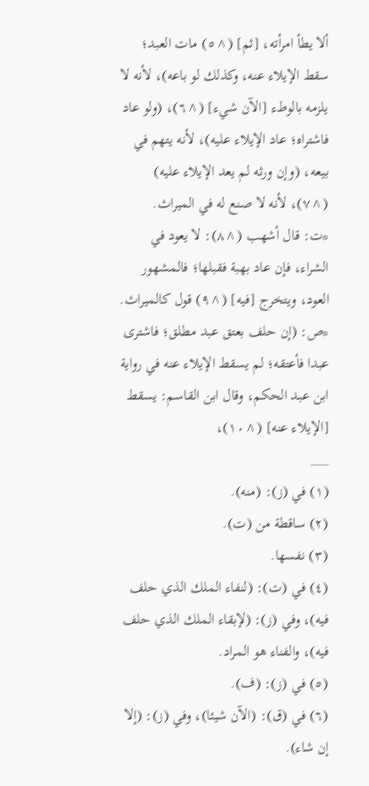ألا يطأ امرأته، [ثم] (^٥) مات العبد؛ سقط الإيلاء عنه، وكذلك لو باعه)، لأنه لا يلزمه بالوطء [الآن شيء] (^٦)، (ولو عاد فاشتراه؛ عاد الإيلاء عليه)، لأنه يتهم في بيعه، (وإن ورثه لم يعد الإيلاء عليه) (^٧)، لأنه لا صنع له في الميراث.
*ت: قال أشهب (^٨): لا يعود في الشراء، فإن عاد بهبة فقبلها؛ فالمشهور العود، ويتخرج [فيه] (^٩) قول كالميراث.
*ص: (إن حلف بعتق عبد مطلق؛ فاشترى عبدا فأعتقه؛ لم يسقط الإيلاء عنه في رواية ابن عبد الحكم، وقال ابن القاسم: يسقط [الإيلاء عنه] (^١٠)،
___
(١) في (ز): (منه).
(٢) ساقطة من (ت).
(٣) نفسها.
(٤) في (ت): (لنفاء الملك الذي حلف فيه)، وفي (ز): (لإبقاء الملك الذي حلف فيه)، والفناء هو المراد.
(٥) في (ز): (ف).
(٦) في (ق): (الآن شيئا)، وفي (ز): (إلا إن شاء).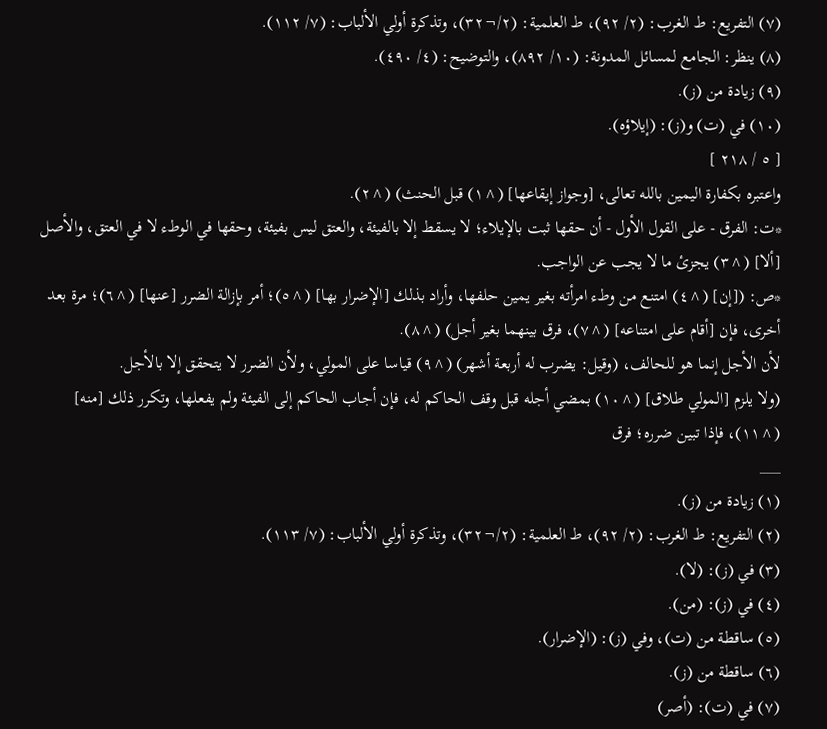(٧) التفريع: ط الغرب: (٢/ ٩٢)، ط العلمية: (٢/¬٣٢)، وتذكرة أولي الألباب: (٧/ ١١٢).
(٨) ينظر: الجامع لمسائل المدونة: (١٠/ ٨٩٢)، والتوضيح: (٤/ ٤٩٠).
(٩) زيادة من (ز).
(١٠) في (ت) و(ز): (إيلاؤه).
[ ٥ / ٢١٨ ]
واعتبره بكفارة اليمين بالله تعالى، [وجواز إيقاعها] (^١) قبل الحنث) (^٢).
*ت: الفرق - على القول الأول - أن حقها ثبت بالإيلاء؛ لا يسقط إلا بالفيئة، والعتق ليس بفيئة، وحقها في الوطء لا في العتق، والأصل [ألا] (^٣) يجزئ ما لا يجب عن الواجب.
*ص: ([إن] (^٤) امتنع من وطء امرأته بغير يمين حلفها، وأراد بذلك [الإضرار بها] (^٥)؛ أمر بإزالة الضرر [عنها] (^٦)؛ مرة بعد أخرى، فإن [أقام على امتناعه] (^٧)، فرق بينهما بغير أجل) (^٨).
لأن الأجل إنما هو للحالف، (وقيل: يضرب له أربعة أشهر) (^٩) قياسا على المولي، ولأن الضرر لا يتحقق إلا بالأجل.
(ولا يلزم [المولي طلاق] (^١٠) بمضي أجله قبل وقف الحاكم له، فإن أجاب الحاكم إلى الفيئة ولم يفعلها، وتكرر ذلك [منه] (^١١)، فإذا تبين ضرره؛ فرق
___
(١) زيادة من (ز).
(٢) التفريع: ط الغرب: (٢/ ٩٢)، ط العلمية: (٢/¬٣٢)، وتذكرة أولي الألباب: (٧/ ١١٣).
(٣) في (ز): (لا).
(٤) في (ز): (من).
(٥) ساقطة من (ت)، وفي (ز): (الإضرار).
(٦) ساقطة من (ز).
(٧) في (ت): (أصر)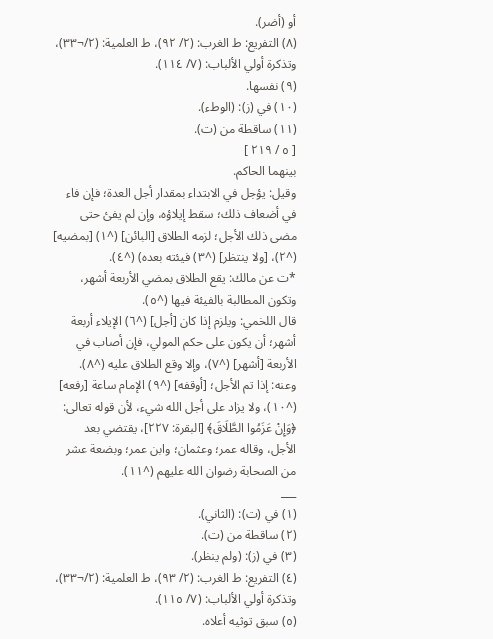أو (أضر).
(٨) التفريع: ط الغرب: (٢/ ٩٢)، ط العلمية: (٢/¬٣٣)، وتذكرة أولي الألباب: (٧/ ١١٤).
(٩) نفسها.
(١٠) في (ز): (الوطء).
(١١) ساقطة من (ت).
[ ٥ / ٢١٩ ]
بينهما الحاكم.
وقيل: يؤجل في الابتداء بمقدار أجل العدة؛ فإن فاء في أضعاف ذلك؛ سقط إيلاؤه، وإن لم يفئ حتى مضى ذلك الأجل؛ لزمه الطلاق [البائن] (^١) [بمضيه] (^٢)، [ولا ينتظر] (^٣) فيئته بعده) (^٤).
*ت عن مالك: يقع الطلاق بمضي الأربعة أشهر، وتكون المطالبة بالفيئة فيها (^٥).
قال اللخمي: ويلزم إذا كان [أجل] (^٦) الإيلاء أربعة أشهر؛ أن يكون على حكم المولي، فإن أصاب في الأربعة [أشهر] (^٧)، وإلا وقع الطلاق عليه (^٨).
وعنه: إذا تم الأجل؛ [أوقفه] (^٩) الإمام ساعة [رفعه] (^١٠)، ولا يزاد على أجل الله شيء، لأن قوله تعالى: ﴿وَإِنْ عَزَمُوا الطَّلَاقَ﴾ [البقرة: ٢٢٧]، يقتضي بعد الأجل، وقاله عمر؛ وعثمان؛ وابن عمر؛ وبضعة عشر من الصحابة رضوان الله عليهم (^١١).
___
(١) في (ت): (الثاني).
(٢) ساقطة من (ت).
(٣) في (ز): (ولم ينظر).
(٤) التفريع: ط الغرب: (٢/ ٩٣)، ط العلمية: (٢/¬٣٣)، وتذكرة أولي الألباب: (٧/ ١١٥).
(٥) سبق توثيه أعلاه.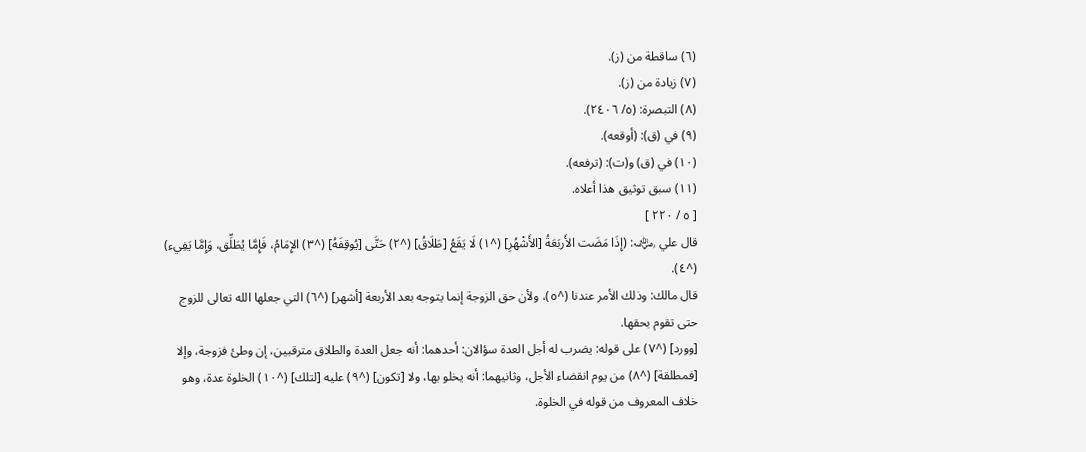(٦) ساقطة من (ز).
(٧) زيادة من (ز).
(٨) التبصرة: (٥/ ٢٤٠٦).
(٩) في (ق): (أوقعه).
(١٠) في (ق) و(ت): (ترفعه).
(١١) سبق توثيق هذا أعلاه.
[ ٥ / ٢٢٠ ]
قال علي ﵁: (إِذَا مَضَت الأَربَعَةُ [الأَشْهُرِ] (^١) لَا يَقَعُ [طَلَاقُ] (^٢) حَتَّى [يُوقِفَهُ] (^٣) الإِمَامُ، فَإِمَّا يُطَلِّق، وَإِمَّا يَفِيء) (^٤).
قال مالك: وذلك الأمر عندنا (^٥)، ولأن حق الزوجة إنما يتوجه بعد الأربعة [أشهر] (^٦) التي جعلها الله تعالى للزوج حتى تقوم بحقها.
[وورد] (^٧) على قوله: يضرب له أجل العدة سؤالان: أحدهما: أنه جعل العدة والطلاق مترقبين، إن وطئ فزوجة، وإلا [فمطلقة] (^٨) من يوم انقضاء الأجل، وثانيهما: أنه يخلو بها، ولا [تكون] (^٩) عليه [لتلك] (^١٠) الخلوة عدة، وهو خلاف المعروف من قوله في الخلوة.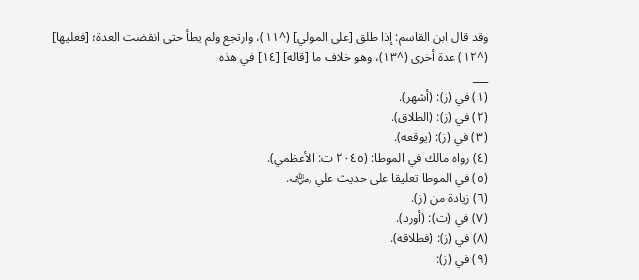وقد قال ابن القاسم: إذا طلق [على المولي] (^١١)، وارتجع ولم يطأ حتى انقضت العدة؛ [فعليها] (^١٢) عدة أخرى (^١٣)، وهو خلاف ما [قاله] [١٤] في هذه
___
(١) في (ز): (أشهر).
(٢) في (ز): (الطلاق).
(٣) في (ز): (يوقعه).
(٤) رواه مالك في الموطا: (٢٠٤٥ ت: الأعظمي).
(٥) في الموطا تعليقا على حديث علي ﵁.
(٦) زيادة من (ز).
(٧) في (ت): (أورد).
(٨) في (ز): (فطلاقه).
(٩) في (ز):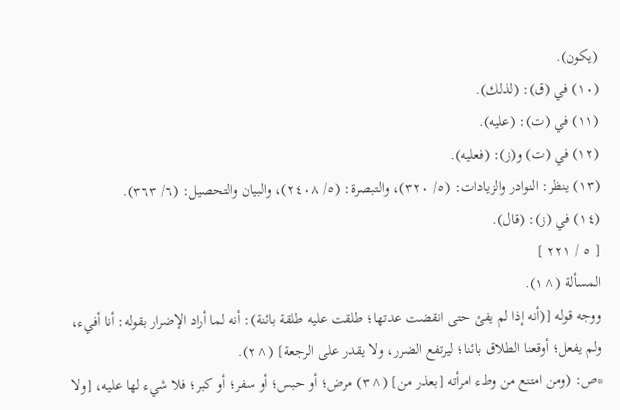(يكون).
(١٠) في (ق): (لذلك).
(١١) في (ت): (عليه).
(١٢) في (ت) و(ز): (فعليه).
(١٣) ينظر: النوادر والزيادات: (٥/ ٣٢٠)، والتبصرة: (٥/ ٢٤٠٨)، والبيان والتحصيل: (٦/ ٣٦٣).
(١٤) في (ز): (قال).
[ ٥ / ٢٢١ ]
المسألة (^١).
ووجه قوله [(أنه إذا لم يفئ حتى انقضت عدتها؛ طلقت عليه طلقة بائنة): أنه لما أراد الإضرار بقوله: أنا أفيء، ولم يفعل؛ أوقعنا الطلاق بائنا؛ ليرتفع الضرر، ولا يقدر على الرجعة] (^٢).
*ص: (ومن امتنع من وطء امرأته [بعذر من] (^٣) مرض؛ أو حبس؛ أو سفر؛ أو كبر؛ فلا شيء لها عليه، [ولا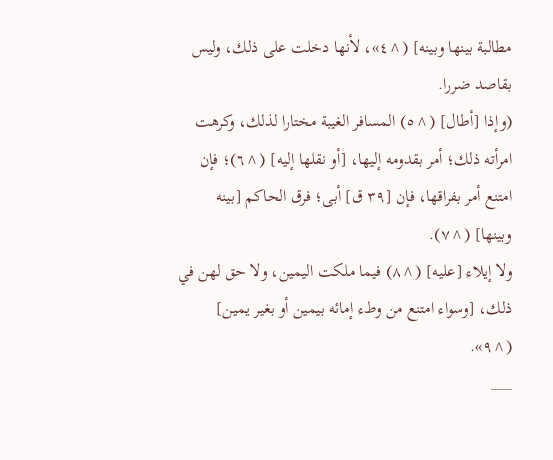مطالبة بينها وبينه] (^٤»، لأنها دخلت على ذلك، وليس بقاصد ضررا.
(وإذا [أطال] (^٥) المسافر الغيبة مختارا لذلك، وكرهت امرأته ذلك؛ أمر بقدومه إليها، [أو نقلها إليه] (^٦)؛ فإن امتنع أمر بفراقها، فإن [٣٩ ق] أبى؛ فرق الحاكم [بينه وبينها] (^٧).
ولا إيلاء [عليه] (^٨) فيما ملكت اليمين، ولا حق لهن في ذلك، [وسواء امتنع من وطء إمائه بيمين أو بغير يمين] (^٩».
___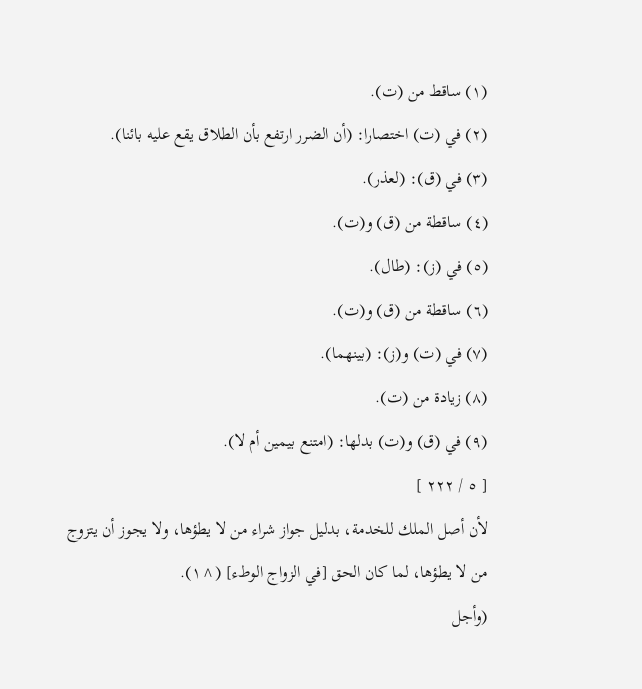(١) ساقط من (ت).
(٢) في (ت) اختصارا: (أن الضرر ارتفع بأن الطلاق يقع عليه بائنا).
(٣) في (ق): (لعذر).
(٤) ساقطة من (ق) و(ت).
(٥) في (ز): (طال).
(٦) ساقطة من (ق) و(ت).
(٧) في (ت) و(ز): (بينهما).
(٨) زيادة من (ت).
(٩) في (ق) و(ت) بدلها: (امتنع بيمين أم لا).
[ ٥ / ٢٢٢ ]
لأن أصل الملك للخدمة، بدليل جواز شراء من لا يطؤها، ولا يجوز أن يتزوج من لا يطؤها، لما كان الحق [في الزواج الوطء] (^١).
(وأجل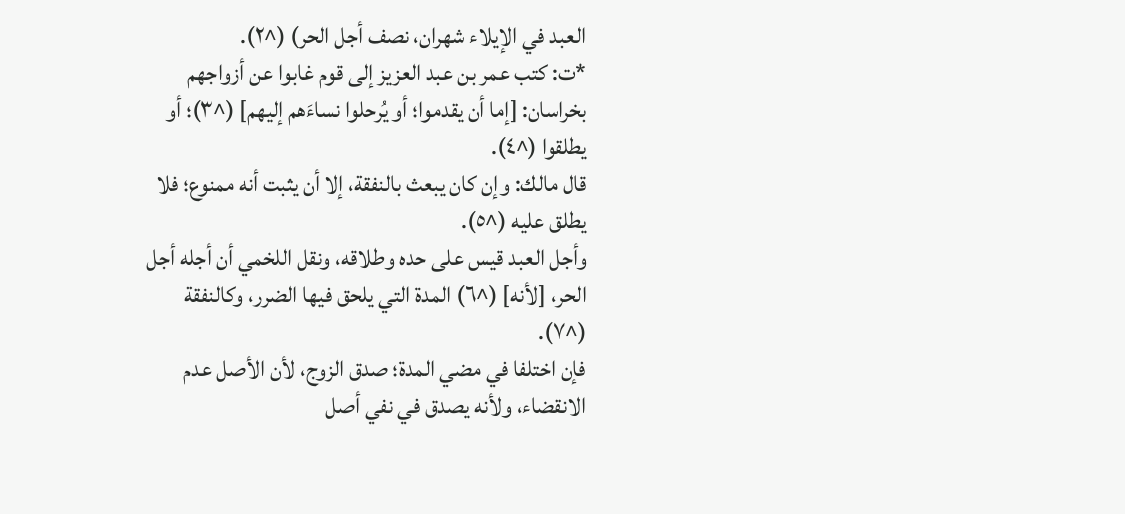العبد في الإيلاء شهران، نصف أجل الحر) (^٢).
*ت: كتب عمر بن عبد العزيز إلى قوم غابوا عن أزواجهم بخراسان: [إما أن يقدموا؛ أو يُرحلوا نساءَهم إليهم] (^٣)؛ أو يطلقوا (^٤).
قال مالك: وإن كان يبعث بالنفقة، إلا أن يثبت أنه ممنوع؛ فلا يطلق عليه (^٥).
وأجل العبد قيس على حده وطلاقه، ونقل اللخمي أن أجله أجل الحر، [لأنه] (^٦) المدة التي يلحق فيها الضرر، وكالنفقة (^٧).
فإن اختلفا في مضي المدة؛ صدق الزوج، لأن الأصل عدم الانقضاء، ولأنه يصدق في نفي أصل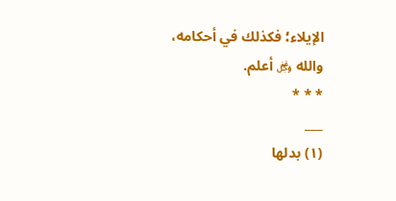الإيلاء؛ فكذلك في أحكامه، والله ﷿ أعلم.
* * *
___
(١) بدلها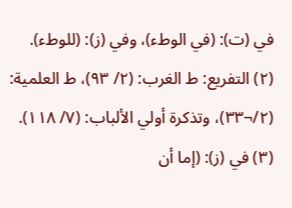في (ت): (في الوطء)، وفي (ز): (للوطء).
(٢) التفريع: ط الغرب: (٢/ ٩٣)، ط العلمية: (٢/¬٣٣)، وتذكرة أولي الألباب: (٧/ ١١٨).
(٣) في (ز): (إما أن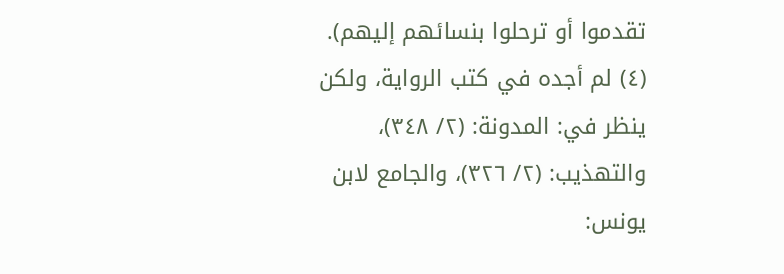تقدموا أو ترحلوا بنسائهم إليهم).
(٤) لم أجده في كتب الرواية، ولكن ينظر في: المدونة: (٢/ ٣٤٨)، والتهذيب: (٢/ ٣٢٦)، والجامع لابن يونس: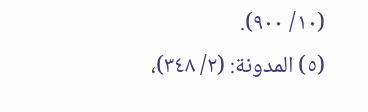(١٠/ ٩٠٠).
(٥) المدونة: (٢/ ٣٤٨)،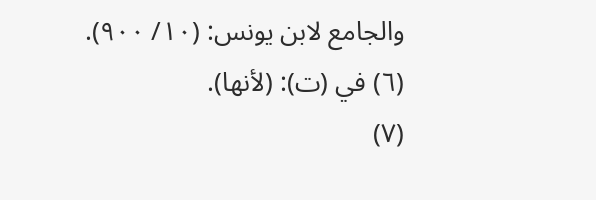والجامع لابن يونس: (١٠/ ٩٠٠).
(٦) في (ت): (لأنها).
(٧)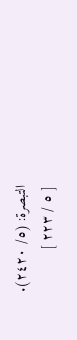التبصرة: (٥/ ٢٤٢٠).
[ ٥ / ٢٢٣ ]